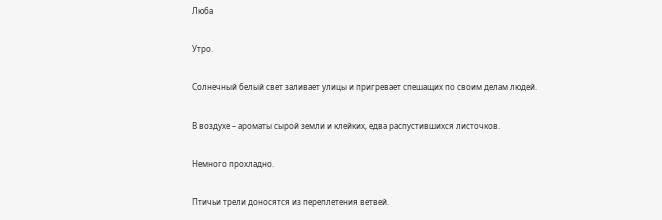Люба

Утро.

Солнечный белый свет заливает улицы и пригревает спешащих по своим делам людей.

В воздухе – ароматы сырой земли и клейких, едва распустившихся листочков.

Немного прохладно.

Птичьи трели доносятся из переплетения ветвей.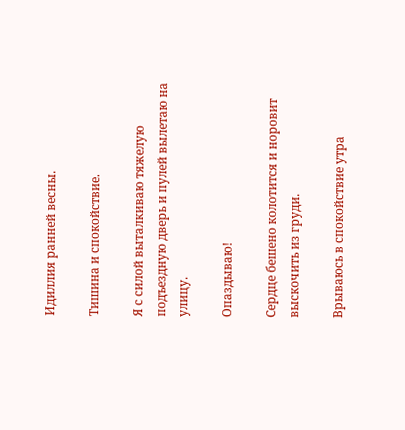Идиллия ранней весны.

Тишина и спокойствие.

Я с силой выталкиваю тяжелую подъездную дверь и пулей вылетаю на улицу.

Опаздываю!

Сердце бешено колотится и норовит выскочить из груди.

Врываюсь в спокойствие утра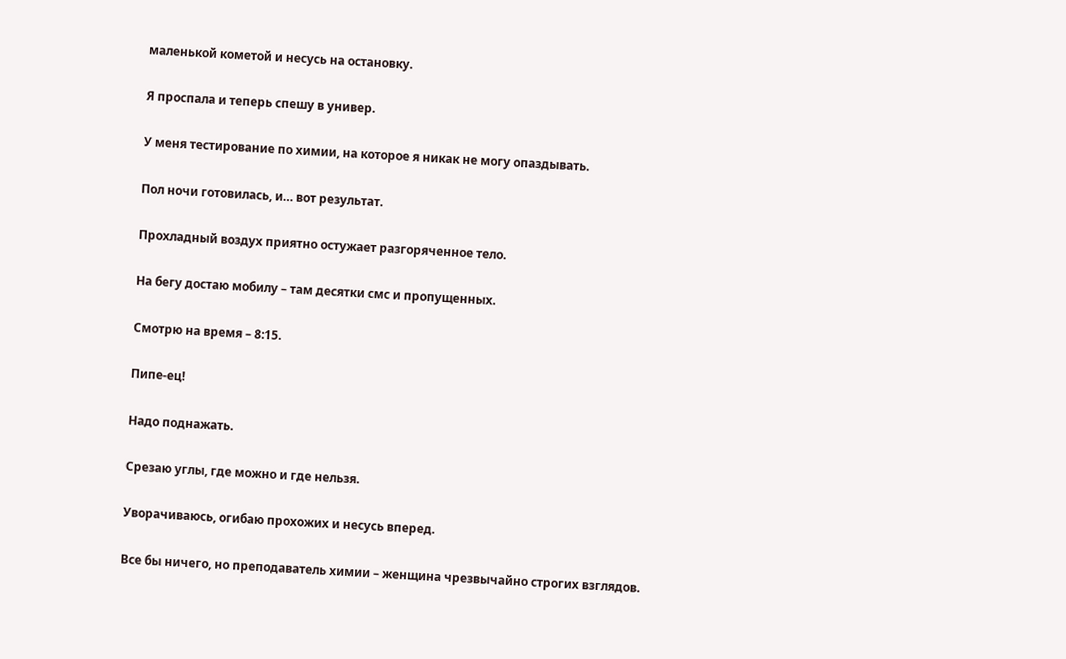маленькой кометой и несусь на остановку.

Я проспала и теперь спешу в универ.

У меня тестирование по химии, на которое я никак не могу опаздывать.

Пол ночи готовилась, и… вот результат.

Прохладный воздух приятно остужает разгоряченное тело.

На бегу достаю мобилу – там десятки смс и пропущенных.

Смотрю на время – 8:15.

Пипе-ец!

Надо поднажать.

Срезаю углы, где можно и где нельзя.

Уворачиваюсь, огибаю прохожих и несусь вперед.

Все бы ничего, но преподаватель химии – женщина чрезвычайно строгих взглядов.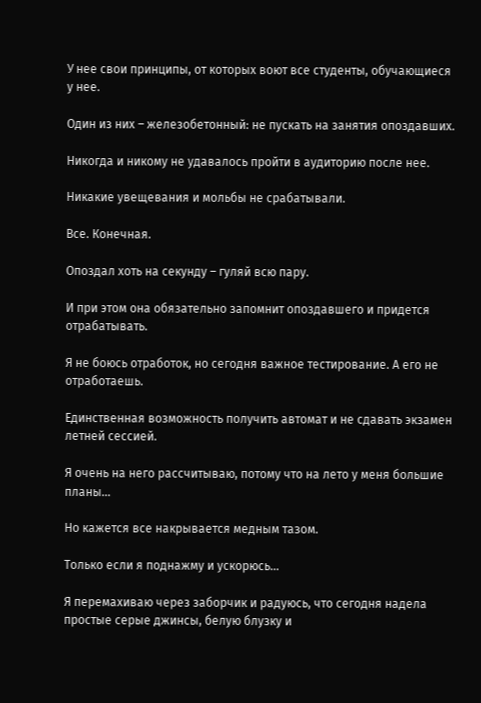У нее свои принципы, от которых воют все студенты, обучающиеся у нее.

Один из них – железобетонный: не пускать на занятия опоздавших.

Никогда и никому не удавалось пройти в аудиторию после нее.

Никакие увещевания и мольбы не срабатывали.

Все. Конечная.

Опоздал хоть на секунду – гуляй всю пару.

И при этом она обязательно запомнит опоздавшего и придется отрабатывать.

Я не боюсь отработок, но сегодня важное тестирование. А его не отработаешь.

Единственная возможность получить автомат и не сдавать экзамен летней сессией.

Я очень на него рассчитываю, потому что на лето у меня большие планы…

Но кажется все накрывается медным тазом.

Только если я поднажму и ускорюсь…

Я перемахиваю через заборчик и радуюсь, что сегодня надела простые серые джинсы, белую блузку и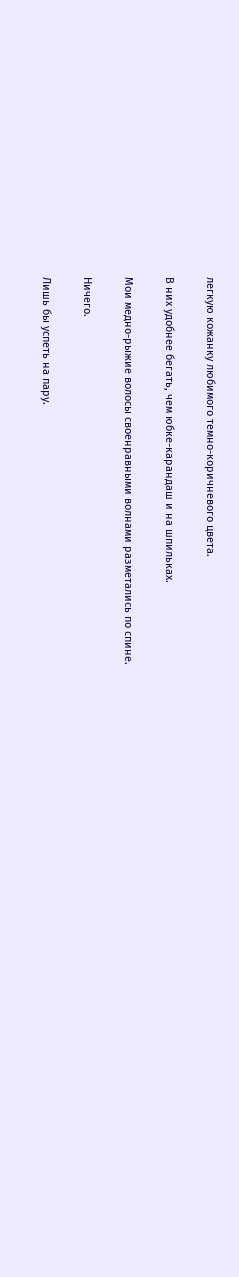легкую кожанку любимого темно-коричневого цвета.

В них удобнее бегать, чем юбке-карандаш и на шпильках.

Мои медно-рыжие волосы своенравными волнами разметались по спине.

Ничего.

Лишь бы успеть на пару.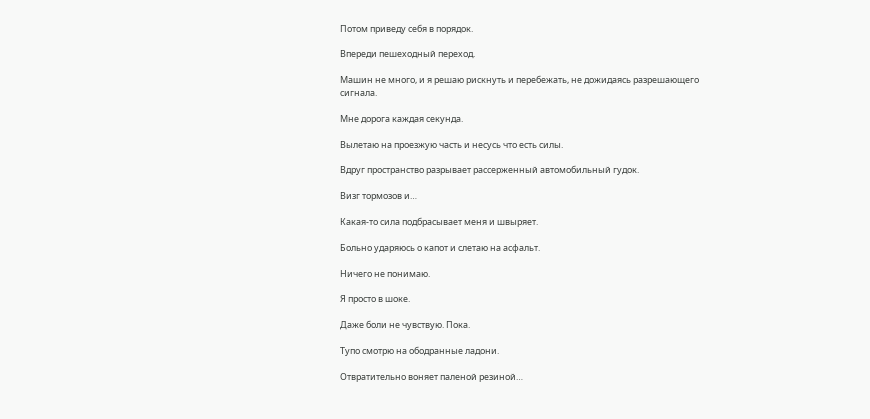Потом приведу себя в порядок.

Впереди пешеходный переход.

Машин не много, и я решаю рискнуть и перебежать, не дожидаясь разрешающего сигнала.

Мне дорога каждая секунда.

Вылетаю на проезжую часть и несусь что есть силы.

Вдруг пространство разрывает рассерженный автомобильный гудок.

Визг тормозов и…

Какая-то сила подбрасывает меня и швыряет.

Больно ударяюсь о капот и слетаю на асфальт.

Ничего не понимаю.

Я просто в шоке.

Даже боли не чувствую. Пока.

Тупо смотрю на ободранные ладони.

Отвратительно воняет паленой резиной…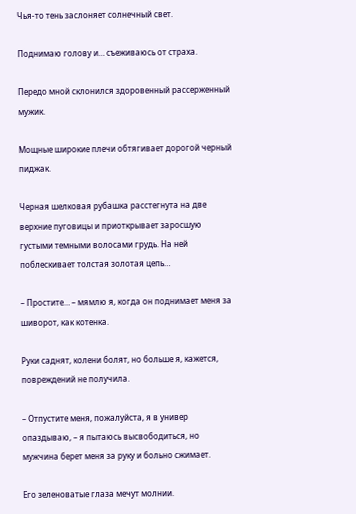Чья-то тень заслоняет солнечный свет.

Поднимаю голову и… съеживаюсь от страха.

Передо мной склонился здоровенный рассерженный мужик.

Мощные широкие плечи обтягивает дорогой черный пиджак.

Черная шелковая рубашка расстегнута на две верхние пуговицы и приоткрывает заросшую густыми темными волосами грудь. На ней поблескивает толстая золотая цепь…

– Простите… – мямлю я, когда он поднимает меня за шиворот, как котенка.

Руки саднят, колени болят, но больше я, кажется, повреждений не получила.

– Отпустите меня, пожалуйста, я в универ опаздываю, – я пытаюсь высвободиться, но мужчина берет меня за руку и больно сжимает.

Его зеленоватые глаза мечут молнии.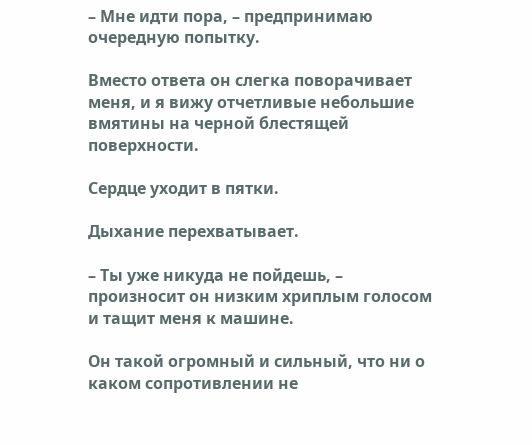– Мне идти пора, – предпринимаю очередную попытку.

Вместо ответа он слегка поворачивает меня, и я вижу отчетливые небольшие вмятины на черной блестящей поверхности.

Сердце уходит в пятки.

Дыхание перехватывает.

– Ты уже никуда не пойдешь, – произносит он низким хриплым голосом и тащит меня к машине.

Он такой огромный и сильный, что ни о каком сопротивлении не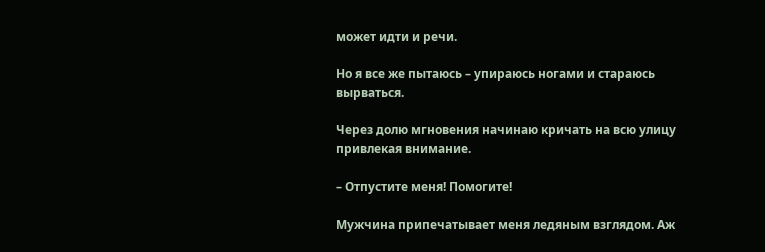может идти и речи.

Но я все же пытаюсь – упираюсь ногами и стараюсь вырваться.

Через долю мгновения начинаю кричать на всю улицу привлекая внимание.

– Отпустите меня! Помогите!

Мужчина припечатывает меня ледяным взглядом. Аж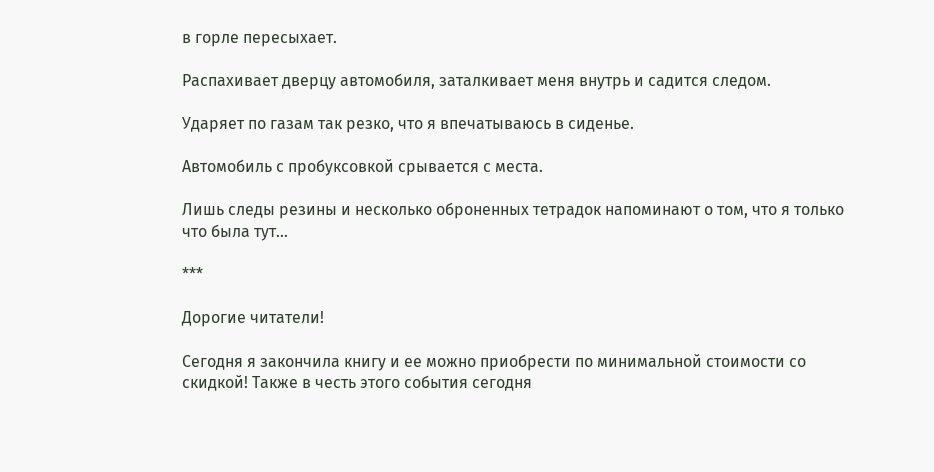в горле пересыхает.

Распахивает дверцу автомобиля, заталкивает меня внутрь и садится следом.

Ударяет по газам так резко, что я впечатываюсь в сиденье.

Автомобиль с пробуксовкой срывается с места.

Лишь следы резины и несколько оброненных тетрадок напоминают о том, что я только что была тут…

***

Дорогие читатели!

Сегодня я закончила книгу и ее можно приобрести по минимальной стоимости со скидкой! Также в честь этого события сегодня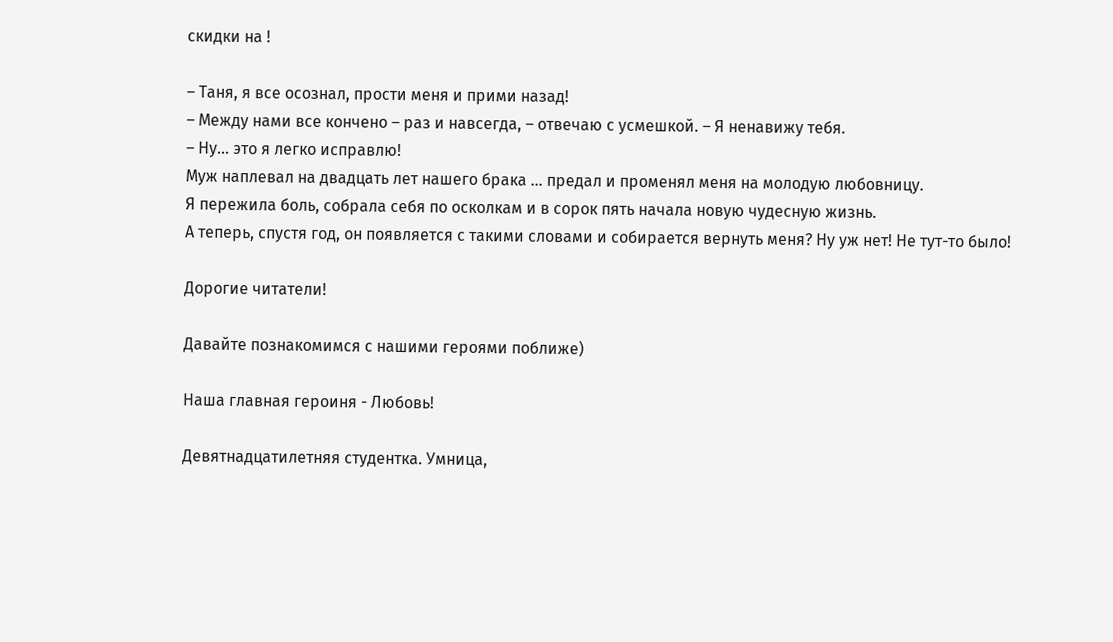скидки на !

– Таня, я все осознал, прости меня и прими назад!
– Между нами все кончено – раз и навсегда, – отвечаю с усмешкой. – Я ненавижу тебя.
– Ну… это я легко исправлю!
Муж наплевал на двадцать лет нашего брака … предал и променял меня на молодую любовницу.
Я пережила боль, собрала себя по осколкам и в сорок пять начала новую чудесную жизнь.
А теперь, спустя год, он появляется с такими словами и собирается вернуть меня? Ну уж нет! Не тут-то было!

Дорогие читатели!

Давайте познакомимся с нашими героями поближе)

Наша главная героиня - Любовь!

Девятнадцатилетняя студентка. Умница,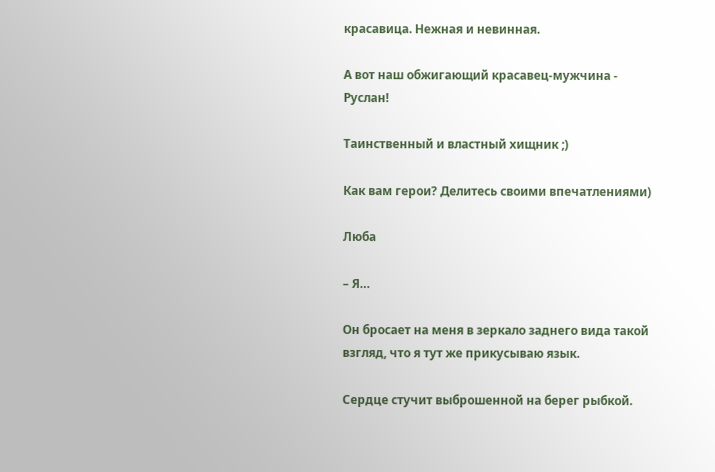красавица. Нежная и невинная.

А вот наш обжигающий красавец-мужчина - Руслан!

Таинственный и властный хищник ;)

Как вам герои? Делитесь своими впечатлениями)

Люба

– Я…

Он бросает на меня в зеркало заднего вида такой взгляд, что я тут же прикусываю язык.

Сердце стучит выброшенной на берег рыбкой.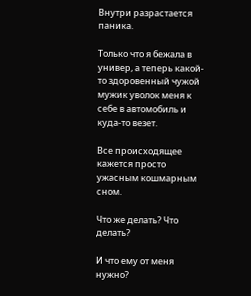Внутри разрастается паника.

Только что я бежала в универ, а теперь какой-то здоровенный чужой мужик уволок меня к себе в автомобиль и куда-то везет.

Все происходящее кажется просто ужасным кошмарным сном.

Что же делать? Что делать?

И что ему от меня нужно?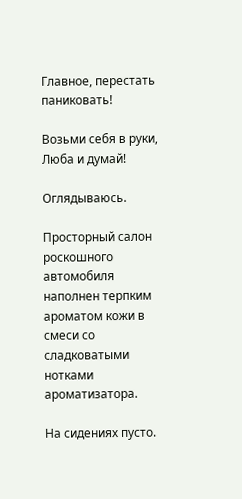Главное, перестать паниковать!

Возьми себя в руки, Люба и думай!

Оглядываюсь.

Просторный салон роскошного автомобиля наполнен терпким ароматом кожи в смеси со сладковатыми нотками ароматизатора.

На сидениях пусто.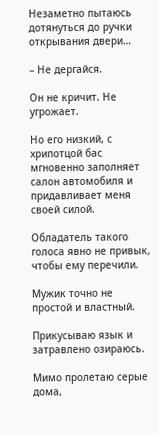Незаметно пытаюсь дотянуться до ручки открывания двери…

– Не дергайся.

Он не кричит. Не угрожает.

Но его низкий, с хрипотцой бас мгновенно заполняет салон автомобиля и придавливает меня своей силой.

Обладатель такого голоса явно не привык, чтобы ему перечили.

Мужик точно не простой и властный.

Прикусываю язык и затравлено озираюсь.

Мимо пролетаю серые дома,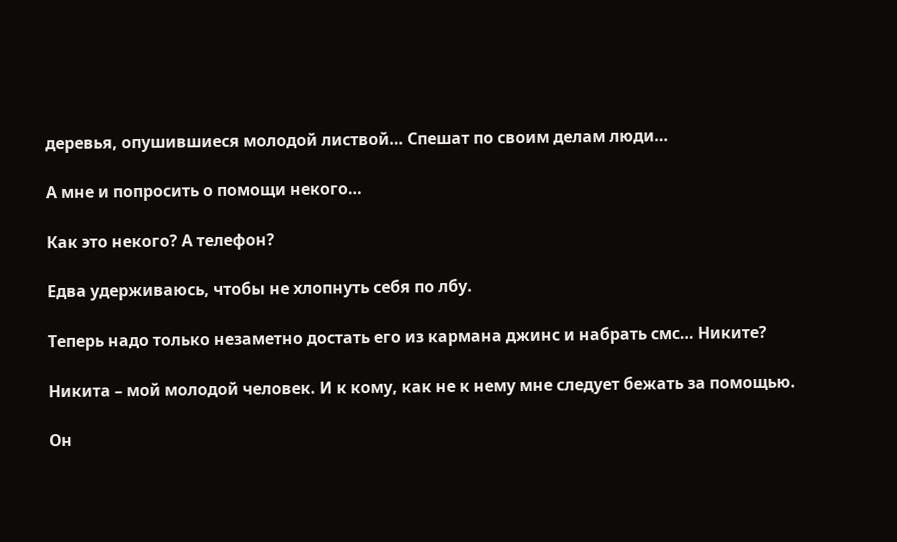деревья, опушившиеся молодой листвой… Спешат по своим делам люди…

А мне и попросить о помощи некого…

Как это некого? А телефон?

Едва удерживаюсь, чтобы не хлопнуть себя по лбу.

Теперь надо только незаметно достать его из кармана джинс и набрать смс… Никите?

Никита – мой молодой человек. И к кому, как не к нему мне следует бежать за помощью.

Он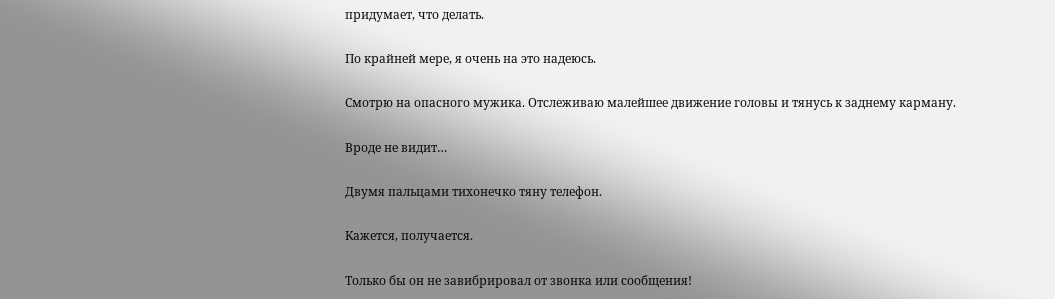придумает, что делать.

По крайней мере, я очень на это надеюсь.

Смотрю на опасного мужика. Отслеживаю малейшее движение головы и тянусь к заднему карману.

Вроде не видит…

Двумя пальцами тихонечко тяну телефон.

Кажется, получается.

Только бы он не завибрировал от звонка или сообщения!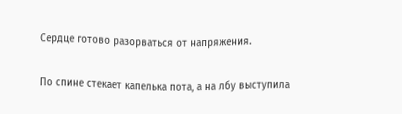Сердце готово разорваться от напряжения.

По спине стекает капелька пота, а на лбу выступила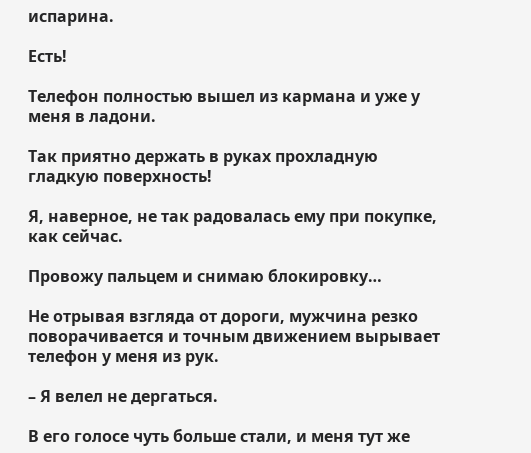испарина.

Есть!

Телефон полностью вышел из кармана и уже у меня в ладони.

Так приятно держать в руках прохладную гладкую поверхность!

Я, наверное, не так радовалась ему при покупке, как сейчас.

Провожу пальцем и снимаю блокировку…

Не отрывая взгляда от дороги, мужчина резко поворачивается и точным движением вырывает телефон у меня из рук.

– Я велел не дергаться.

В его голосе чуть больше стали, и меня тут же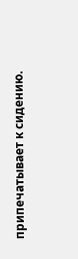припечатывает к сидению.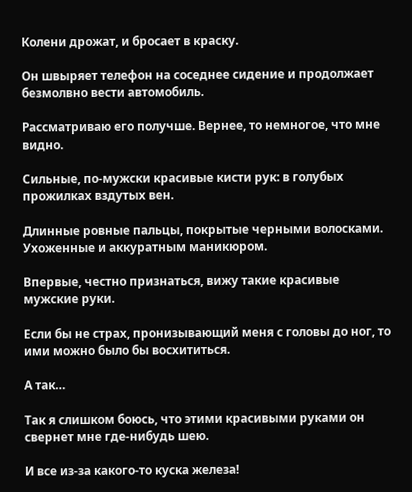Колени дрожат, и бросает в краску.

Он швыряет телефон на соседнее сидение и продолжает безмолвно вести автомобиль.

Рассматриваю его получше. Вернее, то немногое, что мне видно.

Сильные, по-мужски красивые кисти рук: в голубых прожилках вздутых вен.

Длинные ровные пальцы, покрытые черными волосками. Ухоженные и аккуратным маникюром.

Впервые, честно признаться, вижу такие красивые мужские руки.

Если бы не страх, пронизывающий меня с головы до ног, то ими можно было бы восхититься.

А так…

Так я слишком боюсь, что этими красивыми руками он свернет мне где-нибудь шею.

И все из-за какого-то куска железа!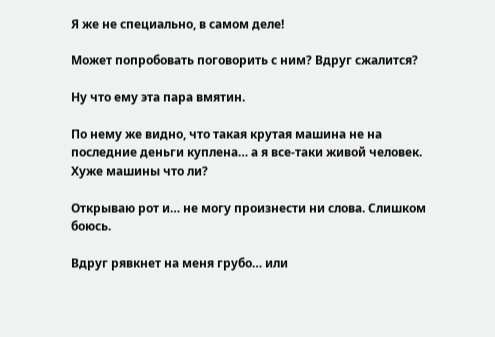Я же не специально, в самом деле!

Может попробовать поговорить с ним? Вдруг сжалится?

Ну что ему эта пара вмятин.

По нему же видно, что такая крутая машина не на последние деньги куплена… а я все-таки живой человек. Хуже машины что ли?

Открываю рот и… не могу произнести ни слова. Слишком боюсь.

Вдруг рявкнет на меня грубо… или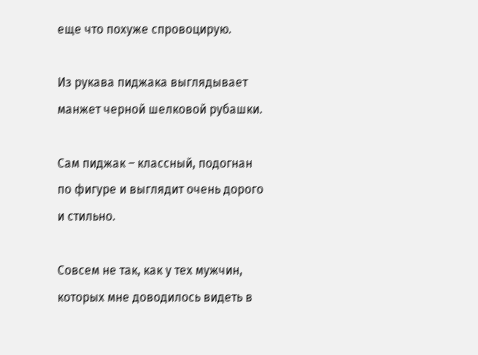еще что похуже спровоцирую.

Из рукава пиджака выглядывает манжет черной шелковой рубашки.

Сам пиджак – классный, подогнан по фигуре и выглядит очень дорого и стильно.

Совсем не так, как у тех мужчин, которых мне доводилось видеть в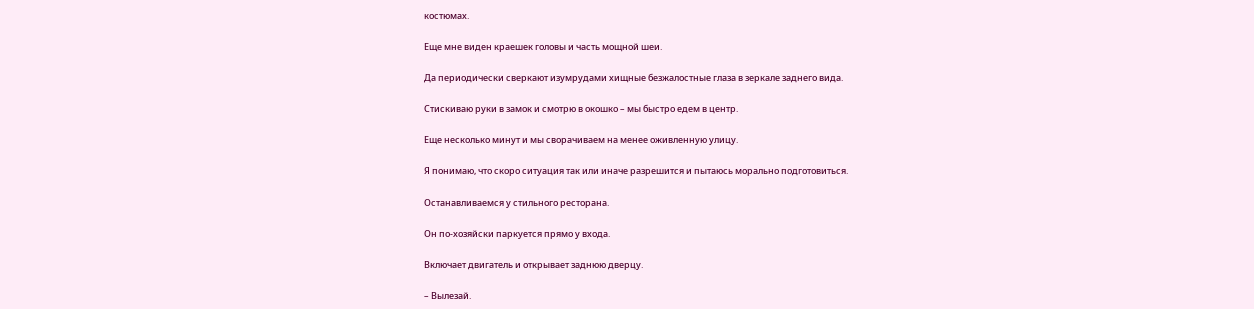костюмах.

Еще мне виден краешек головы и часть мощной шеи.

Да периодически сверкают изумрудами хищные безжалостные глаза в зеркале заднего вида.

Стискиваю руки в замок и смотрю в окошко – мы быстро едем в центр.

Еще несколько минут и мы сворачиваем на менее оживленную улицу.

Я понимаю, что скоро ситуация так или иначе разрешится и пытаюсь морально подготовиться.

Останавливаемся у стильного ресторана.

Он по-хозяйски паркуется прямо у входа.

Включает двигатель и открывает заднюю дверцу.

– Вылезай.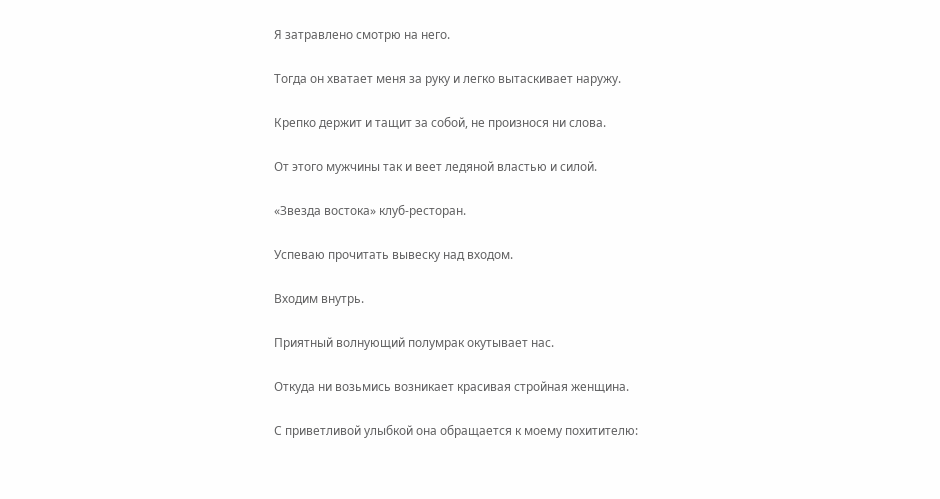Я затравлено смотрю на него.

Тогда он хватает меня за руку и легко вытаскивает наружу.

Крепко держит и тащит за собой, не произнося ни слова.

От этого мужчины так и веет ледяной властью и силой.

«Звезда востока» клуб-ресторан.

Успеваю прочитать вывеску над входом.

Входим внутрь.

Приятный волнующий полумрак окутывает нас.

Откуда ни возьмись возникает красивая стройная женщина.

С приветливой улыбкой она обращается к моему похитителю: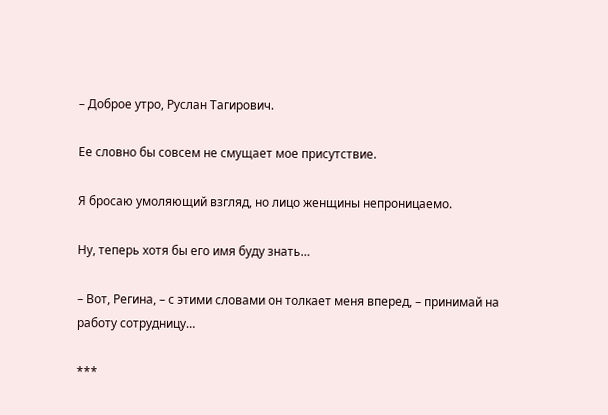– Доброе утро, Руслан Тагирович.

Ее словно бы совсем не смущает мое присутствие.

Я бросаю умоляющий взгляд, но лицо женщины непроницаемо.

Ну, теперь хотя бы его имя буду знать…

– Вот, Регина, – с этими словами он толкает меня вперед, – принимай на работу сотрудницу…

***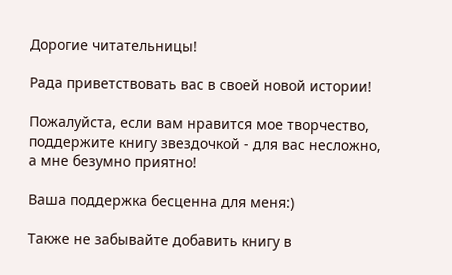Дорогие читательницы!

Рада приветствовать вас в своей новой истории!

Пожалуйста, если вам нравится мое творчество, поддержите книгу звездочкой - для вас несложно, а мне безумно приятно!

Ваша поддержка бесценна для меня:)

Также не забывайте добавить книгу в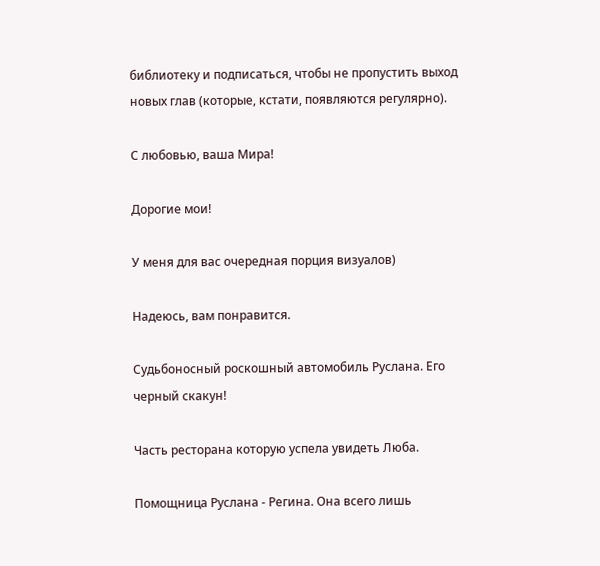библиотеку и подписаться, чтобы не пропустить выход новых глав (которые, кстати, появляются регулярно).

С любовью, ваша Мира!

Дорогие мои!

У меня для вас очередная порция визуалов)

Надеюсь, вам понравится.

Судьбоносный роскошный автомобиль Руслана. Его черный скакун!

Часть ресторана которую успела увидеть Люба.

Помощница Руслана - Регина. Она всего лишь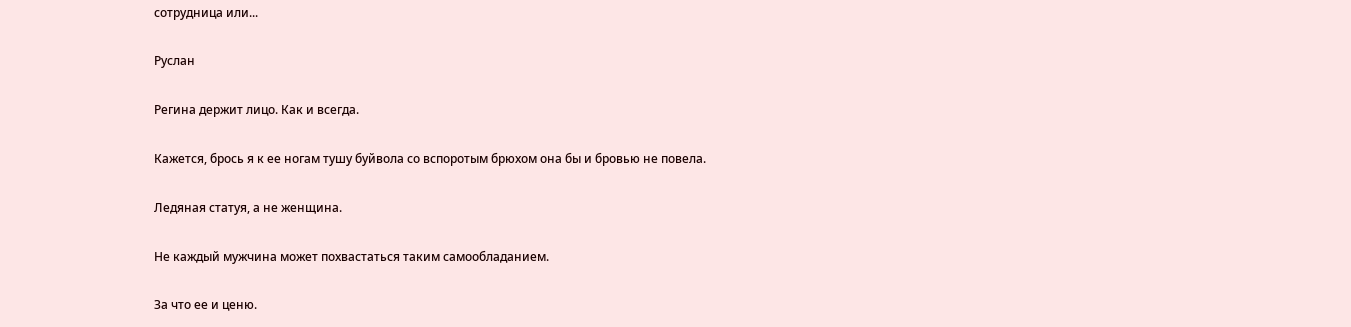сотрудница или...

Руслан

Регина держит лицо. Как и всегда.

Кажется, брось я к ее ногам тушу буйвола со вспоротым брюхом она бы и бровью не повела.

Ледяная статуя, а не женщина.

Не каждый мужчина может похвастаться таким самообладанием.

За что ее и ценю.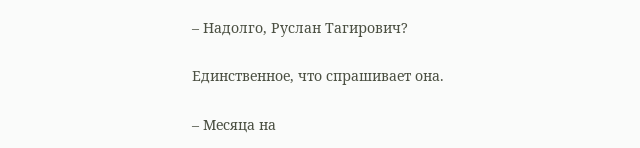– Надолго, Руслан Тагирович?

Единственное, что спрашивает она.

– Месяца на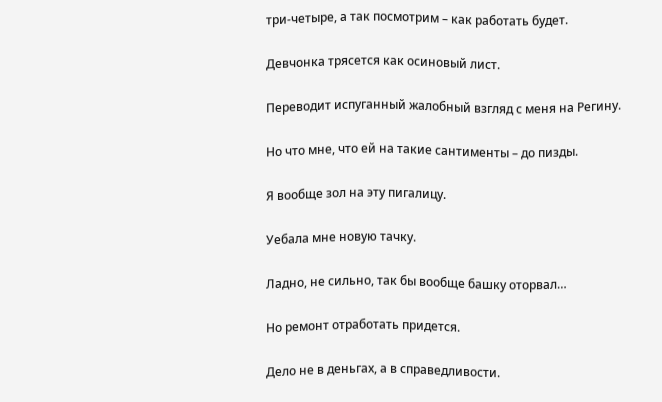три-четыре, а так посмотрим – как работать будет.

Девчонка трясется как осиновый лист.

Переводит испуганный жалобный взгляд с меня на Регину.

Но что мне, что ей на такие сантименты – до пизды.

Я вообще зол на эту пигалицу.

Уебала мне новую тачку.

Ладно, не сильно, так бы вообще башку оторвал…

Но ремонт отработать придется.

Дело не в деньгах, а в справедливости.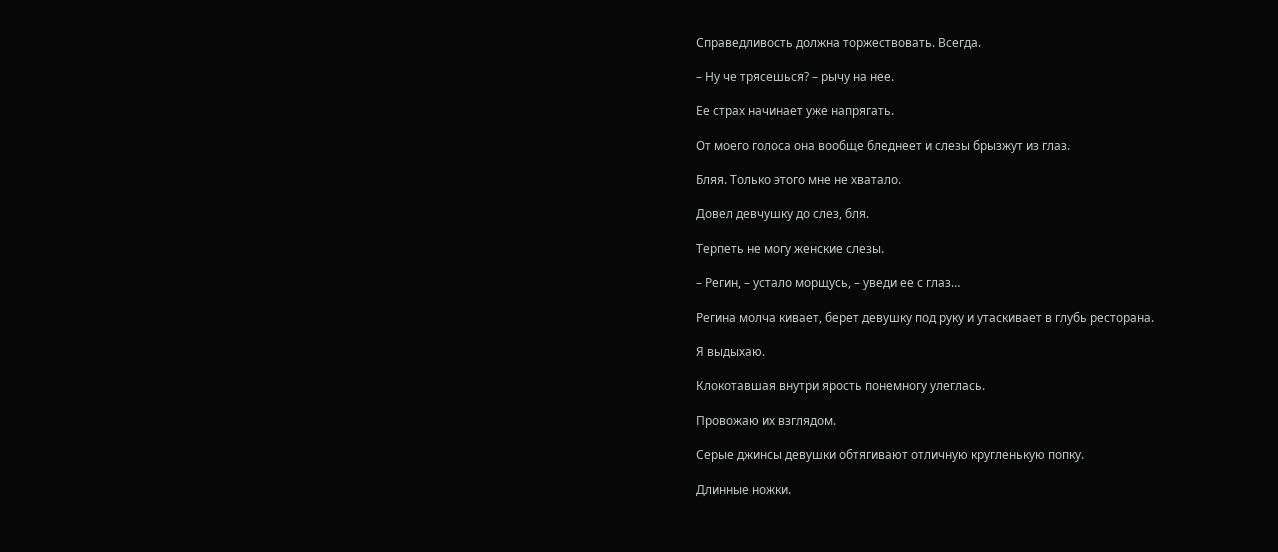Справедливость должна торжествовать. Всегда.

– Ну че трясешься? – рычу на нее.

Ее страх начинает уже напрягать.

От моего голоса она вообще бледнеет и слезы брызжут из глаз.

Бляя. Только этого мне не хватало.

Довел девчушку до слез, бля.

Терпеть не могу женские слезы.

– Регин, – устало морщусь, – уведи ее с глаз…

Регина молча кивает, берет девушку под руку и утаскивает в глубь ресторана.

Я выдыхаю.

Клокотавшая внутри ярость понемногу улеглась.

Провожаю их взглядом.

Серые джинсы девушки обтягивают отличную кругленькую попку.

Длинные ножки.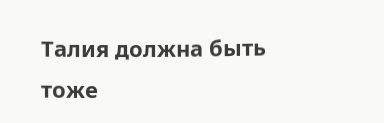Талия должна быть тоже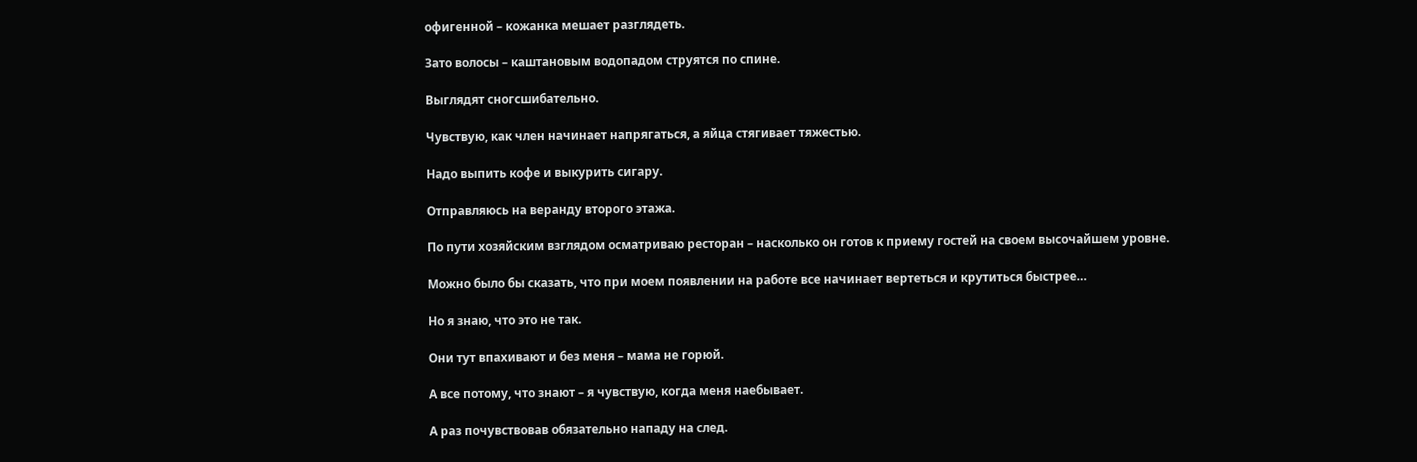офигенной – кожанка мешает разглядеть.

Зато волосы – каштановым водопадом струятся по спине.

Выглядят сногсшибательно.

Чувствую, как член начинает напрягаться, а яйца стягивает тяжестью.

Надо выпить кофе и выкурить сигару.

Отправляюсь на веранду второго этажа.

По пути хозяйским взглядом осматриваю ресторан – насколько он готов к приему гостей на своем высочайшем уровне.

Можно было бы сказать, что при моем появлении на работе все начинает вертеться и крутиться быстрее…

Но я знаю, что это не так.

Они тут впахивают и без меня – мама не горюй.

А все потому, что знают – я чувствую, когда меня наебывает.

А раз почувствовав обязательно нападу на след.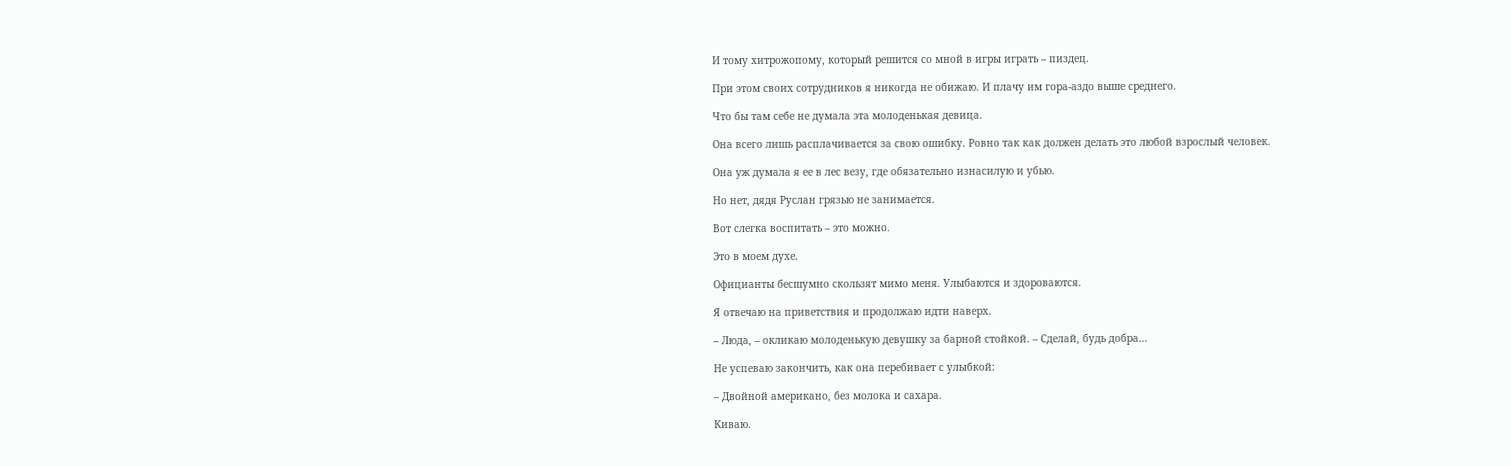И тому хитрожопому, который решится со мной в игры играть – пиздец.

При этом своих сотрудников я никогда не обижаю. И плачу им гора-аздо выше среднего.

Что бы там себе не думала эта молоденькая девица.

Она всего лишь расплачивается за свою ошибку. Ровно так как должен делать это любой взрослый человек.

Она уж думала я ее в лес везу, где обязательно изнасилую и убью.

Но нет, дядя Руслан грязью не занимается.

Вот слегка воспитать – это можно.

Это в моем духе.

Официанты бесшумно скользят мимо меня. Улыбаются и здороваются.

Я отвечаю на приветствия и продолжаю идти наверх.

– Люда, – окликаю молоденькую девушку за барной стойкой. – Сделай, будь добра…

Не успеваю закончить, как она перебивает с улыбкой:

– Двойной американо, без молока и сахара.

Киваю.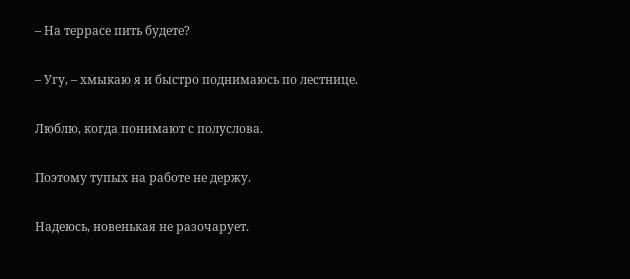– На террасе пить будете?

– Угу, – хмыкаю я и быстро поднимаюсь по лестнице.

Люблю, когда понимают с полуслова.

Поэтому тупых на работе не держу.

Надеюсь, новенькая не разочарует.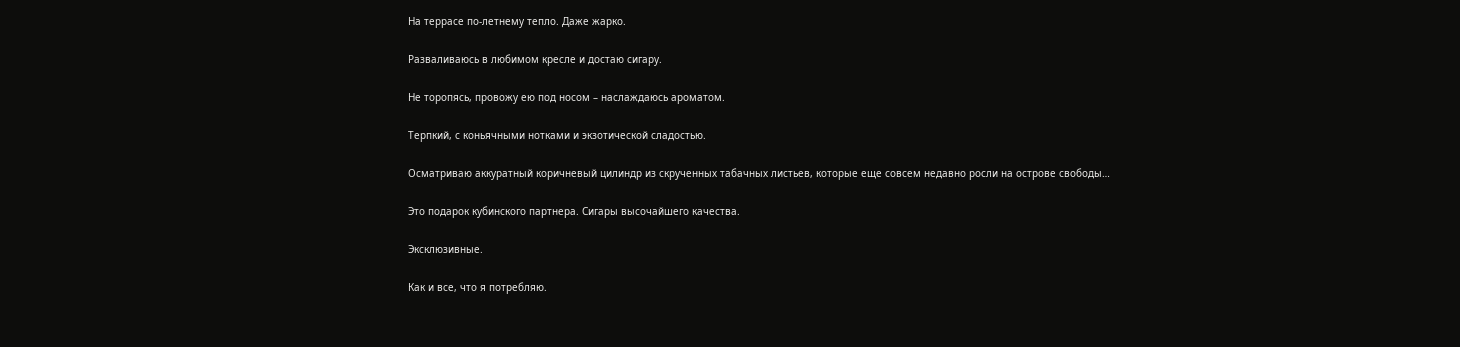На террасе по-летнему тепло. Даже жарко.

Разваливаюсь в любимом кресле и достаю сигару.

Не торопясь, провожу ею под носом – наслаждаюсь ароматом.

Терпкий, с коньячными нотками и экзотической сладостью.

Осматриваю аккуратный коричневый цилиндр из скрученных табачных листьев, которые еще совсем недавно росли на острове свободы…

Это подарок кубинского партнера. Сигары высочайшего качества.

Эксклюзивные.

Как и все, что я потребляю.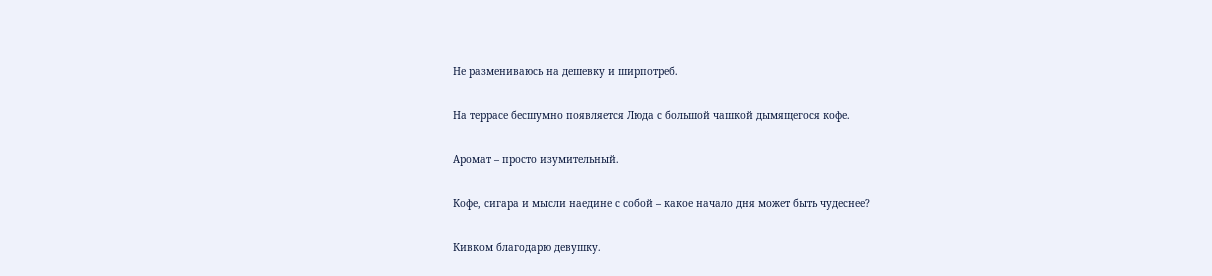Не размениваюсь на дешевку и ширпотреб.

На террасе бесшумно появляется Люда с большой чашкой дымящегося кофе.

Аромат – просто изумительный.

Кофе, сигара и мысли наедине с собой – какое начало дня может быть чудеснее?

Кивком благодарю девушку.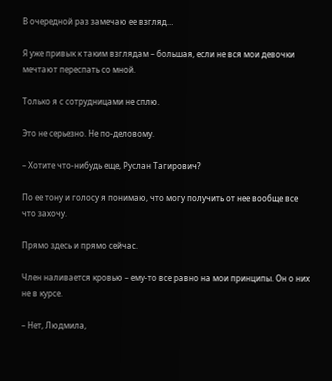В очередной раз замечаю ее взгляд…

Я уже привык к таким взглядам – большая, если не вся мои девочки мечтают переспать со мной.

Только я с сотрудницами не сплю.

Это не серьезно. Не по-деловому.

– Хотите что-нибудь еще, Руслан Тагирович?

По ее тону и голосу я понимаю, что могу получить от нее вообще все что захочу.

Прямо здесь и прямо сейчас.

Член наливается кровью – ему-то все равно на мои принципы. Он о них не в курсе.

– Нет, Людмила,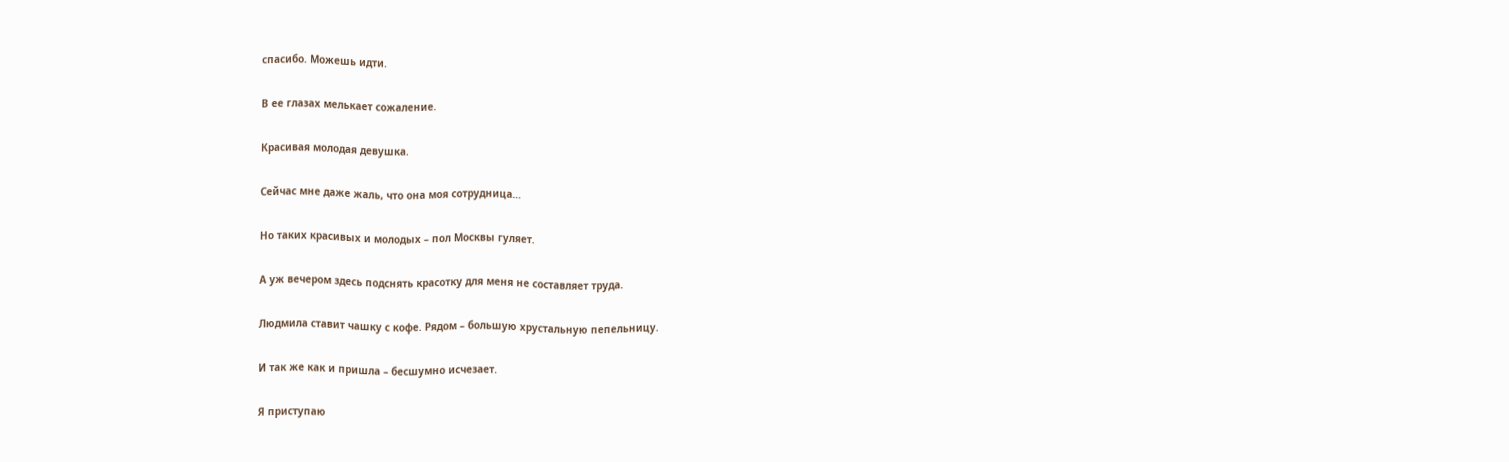спасибо. Можешь идти.

В ее глазах мелькает сожаление.

Красивая молодая девушка.

Сейчас мне даже жаль, что она моя сотрудница…

Но таких красивых и молодых – пол Москвы гуляет.

А уж вечером здесь подснять красотку для меня не составляет труда.

Людмила ставит чашку с кофе. Рядом – большую хрустальную пепельницу.

И так же как и пришла – бесшумно исчезает.

Я приступаю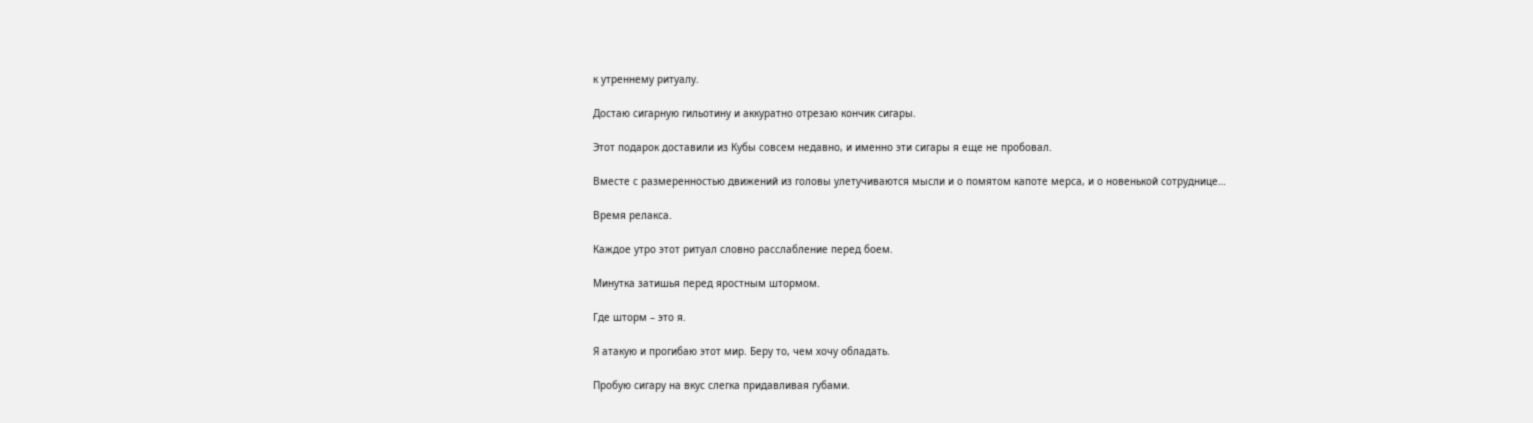к утреннему ритуалу.

Достаю сигарную гильотину и аккуратно отрезаю кончик сигары.

Этот подарок доставили из Кубы совсем недавно, и именно эти сигары я еще не пробовал.

Вместе с размеренностью движений из головы улетучиваются мысли и о помятом капоте мерса, и о новенькой сотруднице…

Время релакса.

Каждое утро этот ритуал словно расслабление перед боем.

Минутка затишья перед яростным штормом.

Где шторм – это я.

Я атакую и прогибаю этот мир. Беру то, чем хочу обладать.

Пробую сигару на вкус слегка придавливая губами.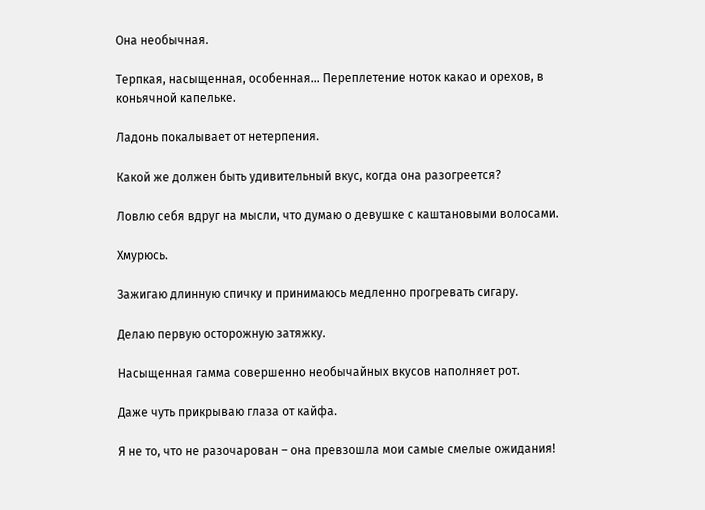Она необычная.

Терпкая, насыщенная, особенная… Переплетение ноток какао и орехов, в коньячной капельке.

Ладонь покалывает от нетерпения.

Какой же должен быть удивительный вкус, когда она разогреется?

Ловлю себя вдруг на мысли, что думаю о девушке с каштановыми волосами.

Хмурюсь.

Зажигаю длинную спичку и принимаюсь медленно прогревать сигару.

Делаю первую осторожную затяжку.

Насыщенная гамма совершенно необычайных вкусов наполняет рот.

Даже чуть прикрываю глаза от кайфа.

Я не то, что не разочарован – она превзошла мои самые смелые ожидания!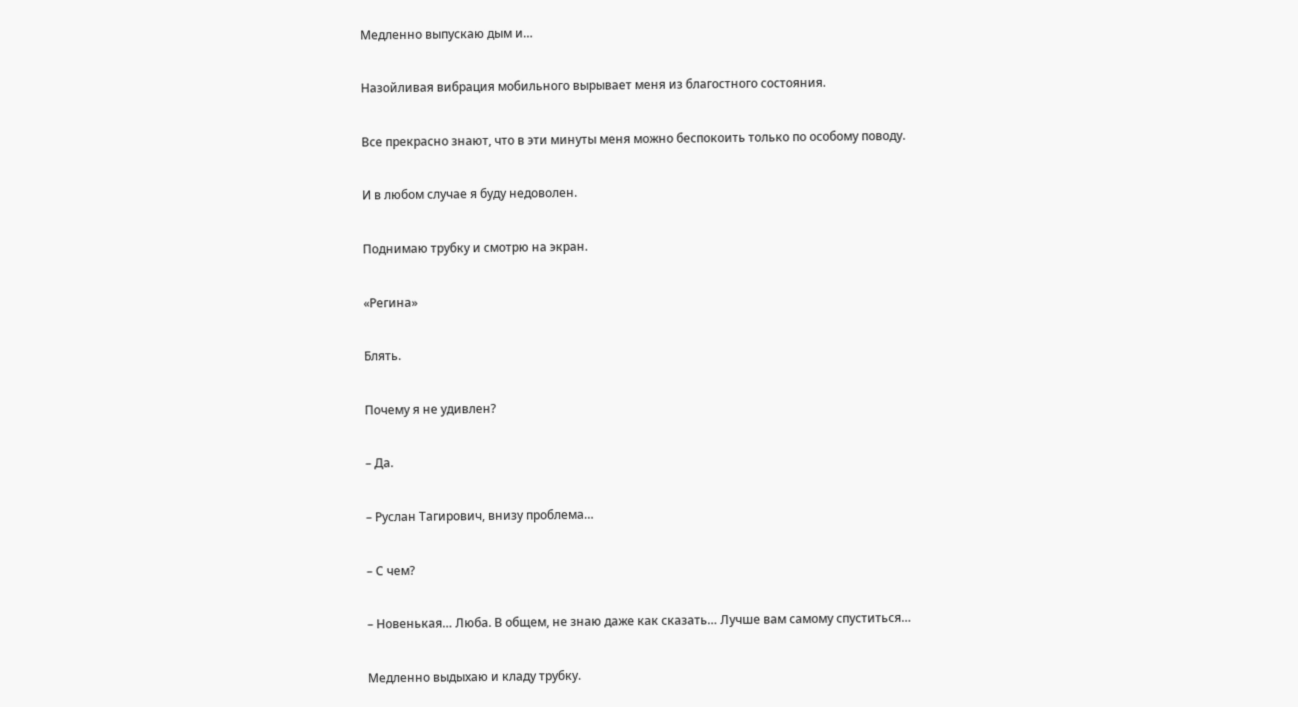Медленно выпускаю дым и…

Назойливая вибрация мобильного вырывает меня из благостного состояния.

Все прекрасно знают, что в эти минуты меня можно беспокоить только по особому поводу.

И в любом случае я буду недоволен.

Поднимаю трубку и смотрю на экран.

«Регина»

Блять.

Почему я не удивлен?

– Да.

– Руслан Тагирович, внизу проблема…

– С чем?

– Новенькая… Люба. В общем, не знаю даже как сказать… Лучше вам самому спуститься…

Медленно выдыхаю и кладу трубку.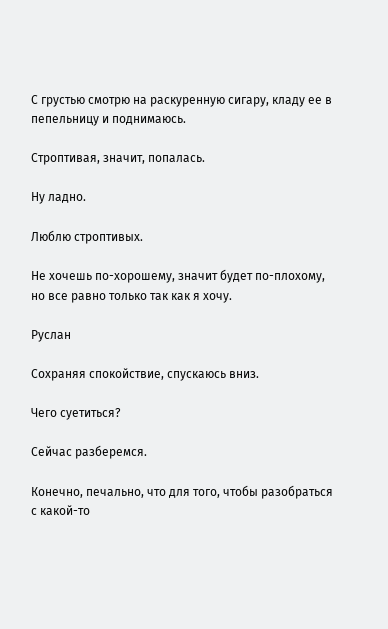С грустью смотрю на раскуренную сигару, кладу ее в пепельницу и поднимаюсь.

Строптивая, значит, попалась.

Ну ладно.

Люблю строптивых.

Не хочешь по-хорошему, значит будет по-плохому, но все равно только так как я хочу.

Руслан

Сохраняя спокойствие, спускаюсь вниз.

Чего суетиться?

Сейчас разберемся.

Конечно, печально, что для того, чтобы разобраться с какой-то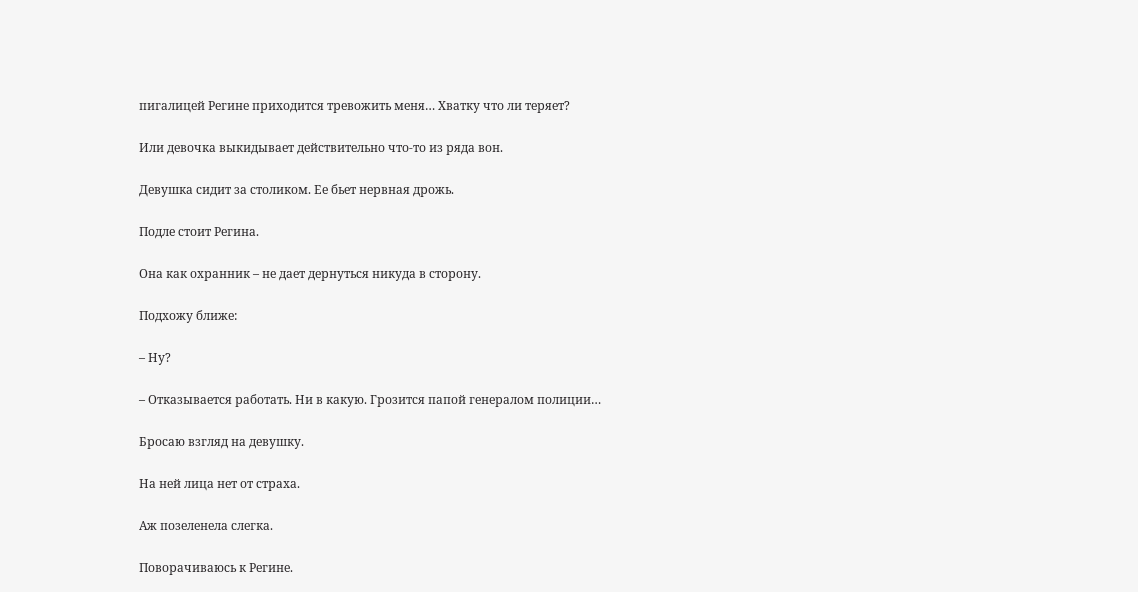пигалицей Регине приходится тревожить меня… Хватку что ли теряет?

Или девочка выкидывает действительно что-то из ряда вон.

Девушка сидит за столиком. Ее бьет нервная дрожь.

Подле стоит Регина.

Она как охранник – не дает дернуться никуда в сторону.

Подхожу ближе:

– Ну?

– Отказывается работать. Ни в какую. Грозится папой генералом полиции…

Бросаю взгляд на девушку.

На ней лица нет от страха.

Аж позеленела слегка.

Поворачиваюсь к Регине.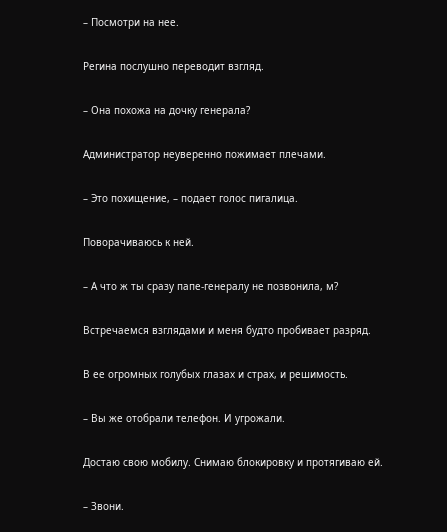– Посмотри на нее.

Регина послушно переводит взгляд.

– Она похожа на дочку генерала?

Администратор неуверенно пожимает плечами.

– Это похищение, – подает голос пигалица.

Поворачиваюсь к ней.

– А что ж ты сразу папе-генералу не позвонила, м?

Встречаемся взглядами и меня будто пробивает разряд.

В ее огромных голубых глазах и страх, и решимость.

– Вы же отобрали телефон. И угрожали.

Достаю свою мобилу. Снимаю блокировку и протягиваю ей.

– Звони.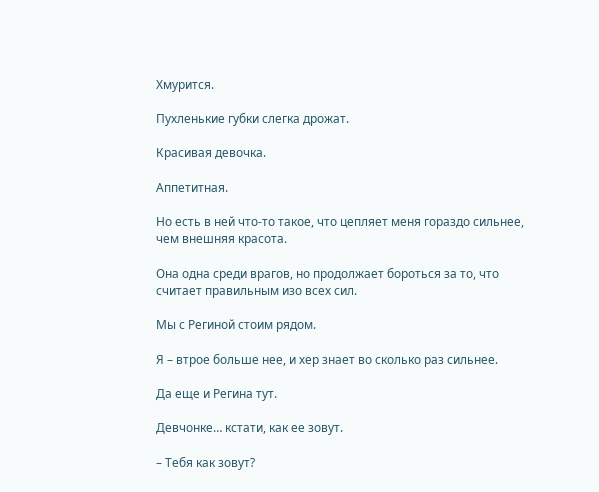Хмурится.

Пухленькие губки слегка дрожат.

Красивая девочка.

Аппетитная.

Но есть в ней что-то такое, что цепляет меня гораздо сильнее, чем внешняя красота.

Она одна среди врагов, но продолжает бороться за то, что считает правильным изо всех сил.

Мы с Региной стоим рядом.

Я – втрое больше нее, и хер знает во сколько раз сильнее.

Да еще и Регина тут.

Девчонке… кстати, как ее зовут.

– Тебя как зовут?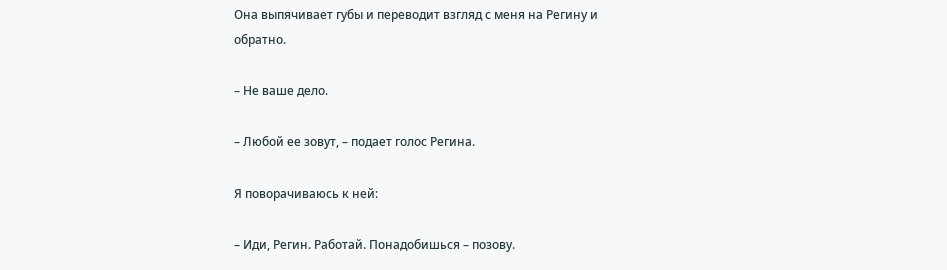Она выпячивает губы и переводит взгляд с меня на Регину и обратно.

– Не ваше дело.

– Любой ее зовут, – подает голос Регина.

Я поворачиваюсь к ней:

– Иди, Регин. Работай. Понадобишься – позову.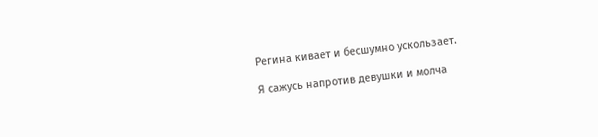Регина кивает и бесшумно ускользает.

Я сажусь напротив девушки и молча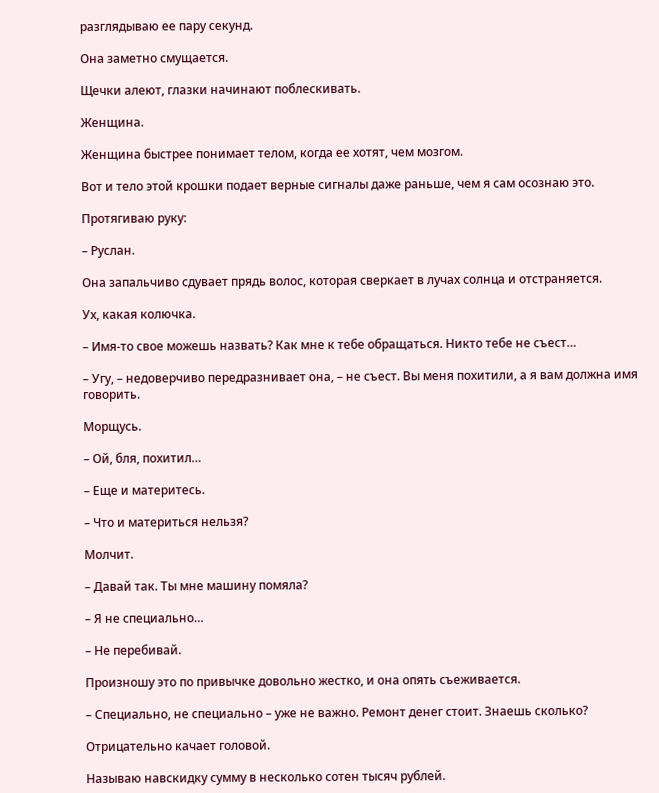разглядываю ее пару секунд.

Она заметно смущается.

Щечки алеют, глазки начинают поблескивать.

Женщина.

Женщина быстрее понимает телом, когда ее хотят, чем мозгом.

Вот и тело этой крошки подает верные сигналы даже раньше, чем я сам осознаю это.

Протягиваю руку:

– Руслан.

Она запальчиво сдувает прядь волос, которая сверкает в лучах солнца и отстраняется.

Ух, какая колючка.

– Имя-то свое можешь назвать? Как мне к тебе обращаться. Никто тебе не съест…

– Угу, – недоверчиво передразнивает она, – не съест. Вы меня похитили, а я вам должна имя говорить.

Морщусь.

– Ой, бля, похитил…

– Еще и материтесь.

– Что и материться нельзя?

Молчит.

– Давай так. Ты мне машину помяла?

– Я не специально…

– Не перебивай.

Произношу это по привычке довольно жестко, и она опять съеживается.

– Специально, не специально – уже не важно. Ремонт денег стоит. Знаешь сколько?

Отрицательно качает головой.

Называю навскидку сумму в несколько сотен тысяч рублей.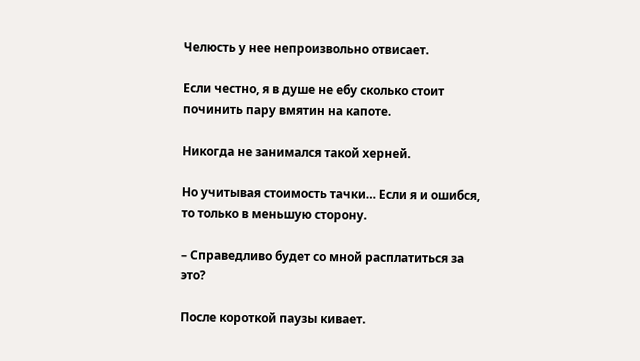Челюсть у нее непроизвольно отвисает.

Если честно, я в душе не ебу сколько стоит починить пару вмятин на капоте.

Никогда не занимался такой херней.

Но учитывая стоимость тачки… Если я и ошибся, то только в меньшую сторону.

– Справедливо будет со мной расплатиться за это?

После короткой паузы кивает.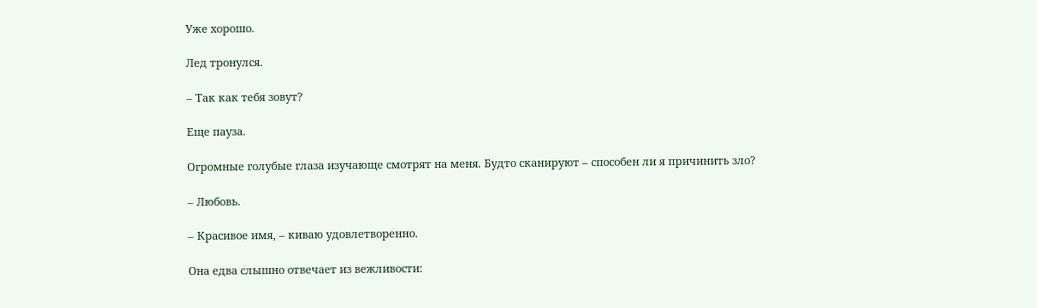Уже хорошо.

Лед тронулся.

– Так как тебя зовут?

Еще пауза.

Огромные голубые глаза изучающе смотрят на меня. Будто сканируют – способен ли я причинить зло?

– Любовь.

– Красивое имя, – киваю удовлетворенно.

Она едва слышно отвечает из вежливости: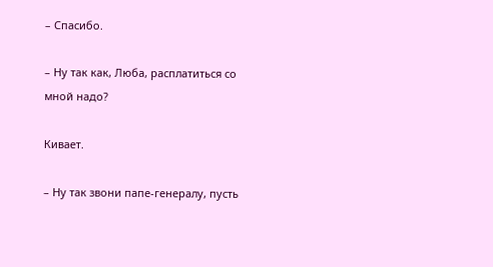– Спасибо.

– Ну так как, Люба, расплатиться со мной надо?

Кивает.

– Ну так звони папе-генералу, пусть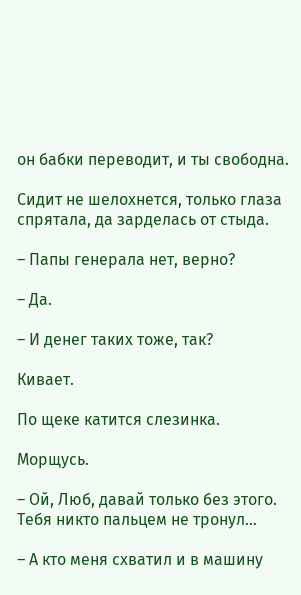он бабки переводит, и ты свободна.

Сидит не шелохнется, только глаза спрятала, да зарделась от стыда.

– Папы генерала нет, верно?

– Да.

– И денег таких тоже, так?

Кивает.

По щеке катится слезинка.

Морщусь.

– Ой, Люб, давай только без этого. Тебя никто пальцем не тронул…

– А кто меня схватил и в машину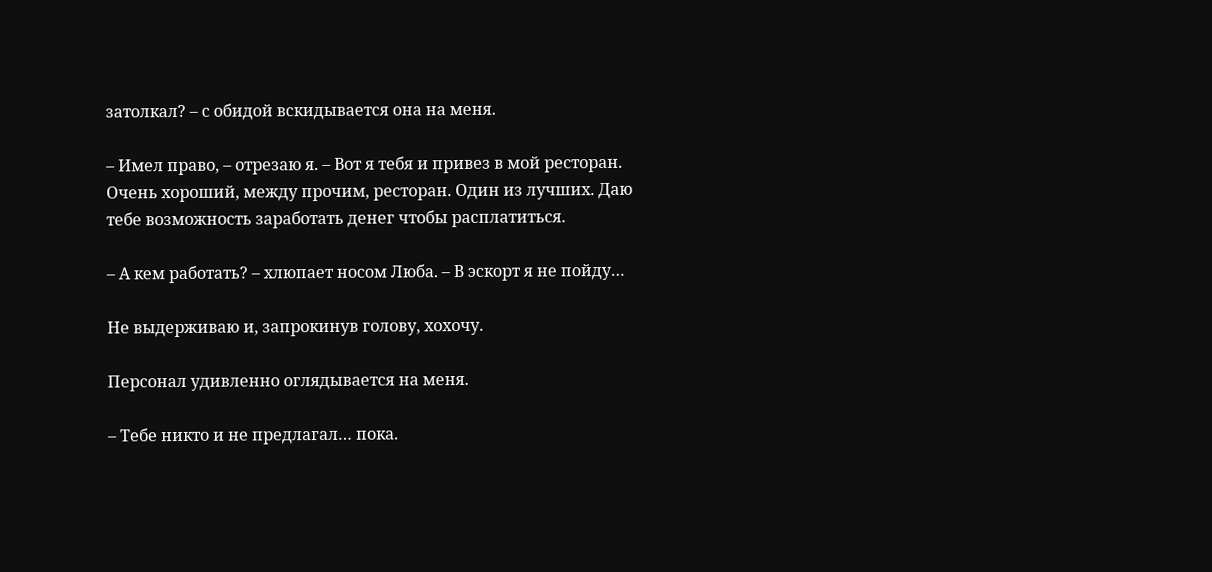затолкал? – с обидой вскидывается она на меня.

– Имел право, – отрезаю я. – Вот я тебя и привез в мой ресторан. Очень хороший, между прочим, ресторан. Один из лучших. Даю тебе возможность заработать денег чтобы расплатиться.

– А кем работать? – хлюпает носом Люба. – В эскорт я не пойду…

Не выдерживаю и, запрокинув голову, хохочу.

Персонал удивленно оглядывается на меня.

– Тебе никто и не предлагал… пока.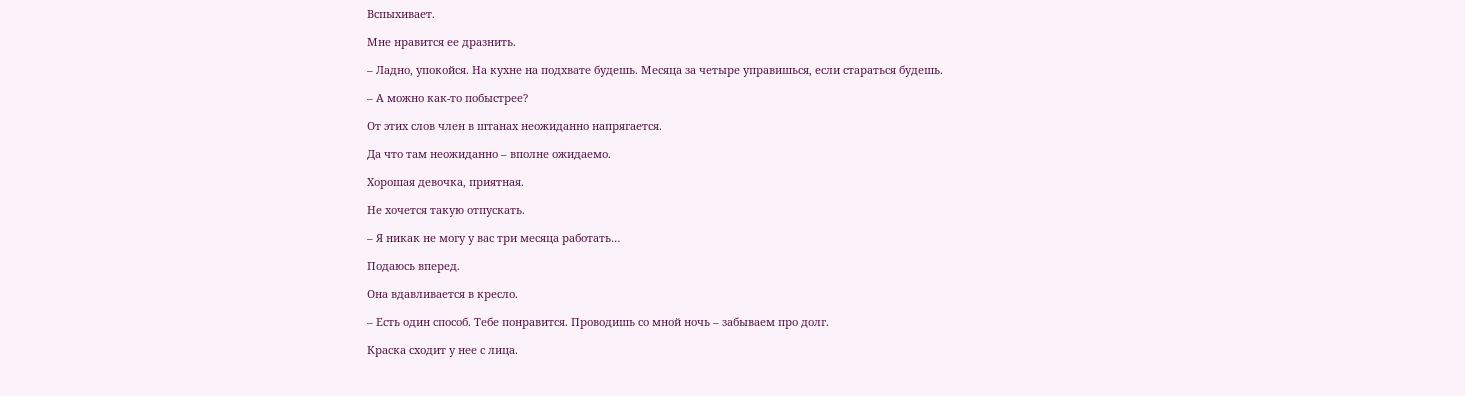Вспыхивает.

Мне нравится ее дразнить.

– Ладно, упокойся. На кухне на подхвате будешь. Месяца за четыре управишься, если стараться будешь.

– А можно как-то побыстрее?

От этих слов член в штанах неожиданно напрягается.

Да что там неожиданно – вполне ожидаемо.

Хорошая девочка, приятная.

Не хочется такую отпускать.

– Я никак не могу у вас три месяца работать…

Подаюсь вперед.

Она вдавливается в кресло.

– Есть один способ. Тебе понравится. Проводишь со мной ночь – забываем про долг.

Краска сходит у нее с лица.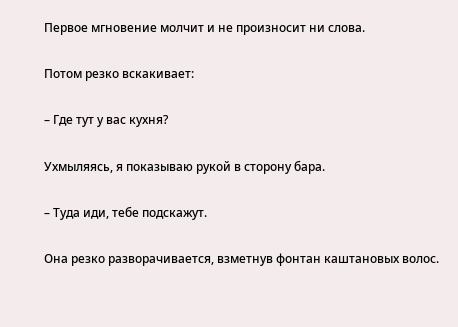Первое мгновение молчит и не произносит ни слова.

Потом резко вскакивает:

– Где тут у вас кухня?

Ухмыляясь, я показываю рукой в сторону бара.

– Туда иди, тебе подскажут.

Она резко разворачивается, взметнув фонтан каштановых волос.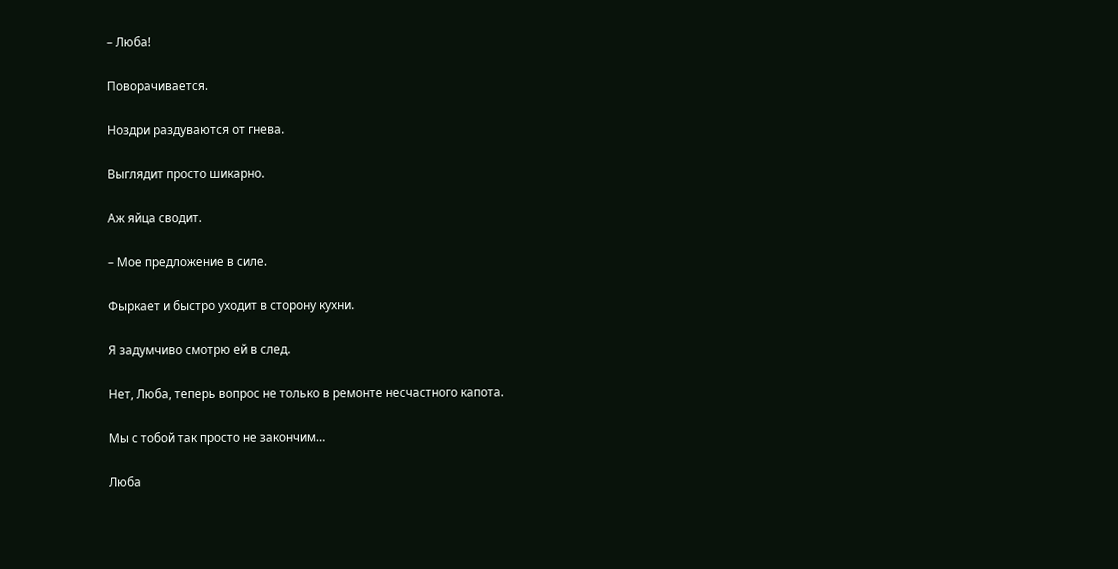– Люба!

Поворачивается.

Ноздри раздуваются от гнева.

Выглядит просто шикарно.

Аж яйца сводит.

– Мое предложение в силе.

Фыркает и быстро уходит в сторону кухни.

Я задумчиво смотрю ей в след.

Нет, Люба, теперь вопрос не только в ремонте несчастного капота.

Мы с тобой так просто не закончим…

Люба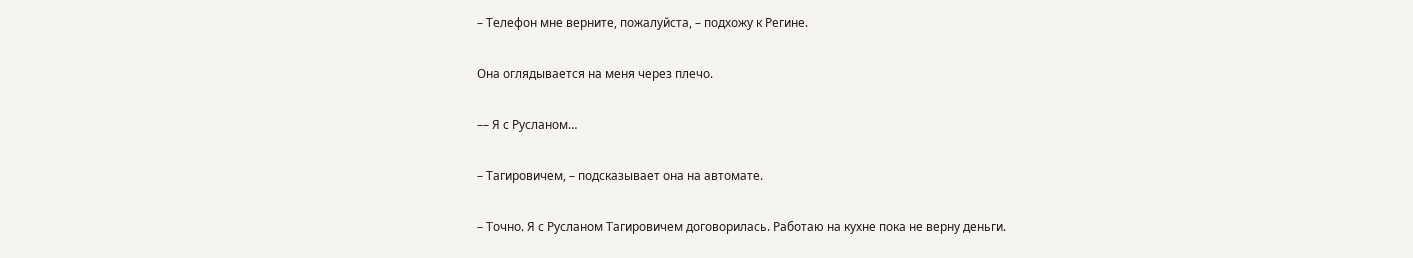– Телефон мне верните, пожалуйста, – подхожу к Регине.

Она оглядывается на меня через плечо.

–– Я с Русланом…

– Тагировичем, – подсказывает она на автомате.

– Точно. Я с Русланом Тагировичем договорилась. Работаю на кухне пока не верну деньги.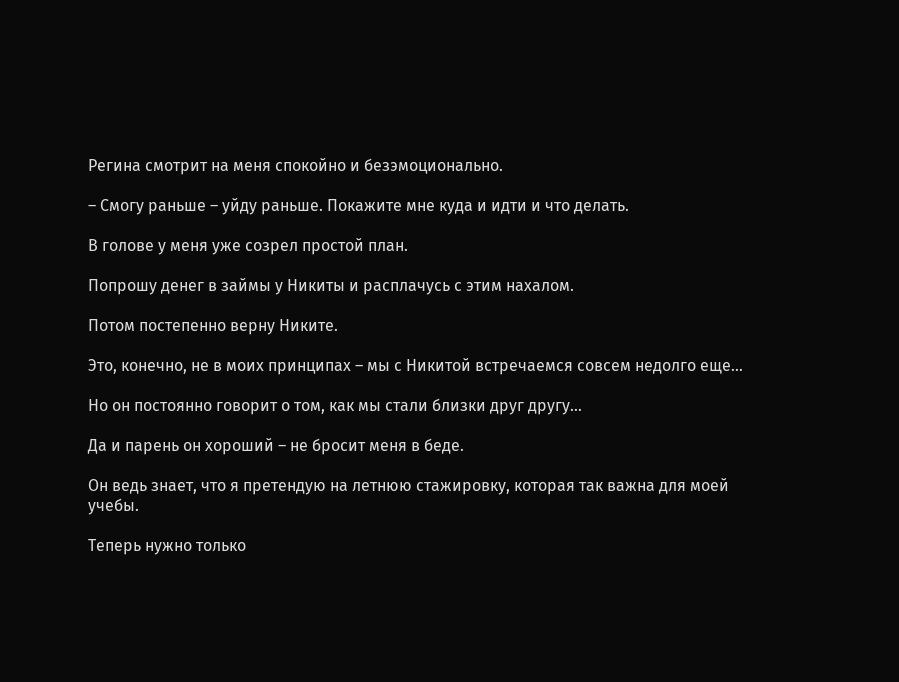Регина смотрит на меня спокойно и безэмоционально.

– Смогу раньше – уйду раньше. Покажите мне куда и идти и что делать.

В голове у меня уже созрел простой план.

Попрошу денег в займы у Никиты и расплачусь с этим нахалом.

Потом постепенно верну Никите.

Это, конечно, не в моих принципах – мы с Никитой встречаемся совсем недолго еще…

Но он постоянно говорит о том, как мы стали близки друг другу…

Да и парень он хороший – не бросит меня в беде.

Он ведь знает, что я претендую на летнюю стажировку, которая так важна для моей учебы.

Теперь нужно только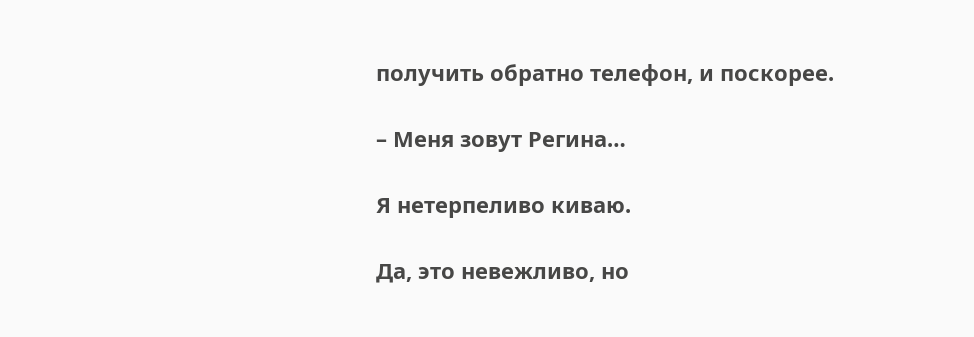получить обратно телефон, и поскорее.

– Меня зовут Регина…

Я нетерпеливо киваю.

Да, это невежливо, но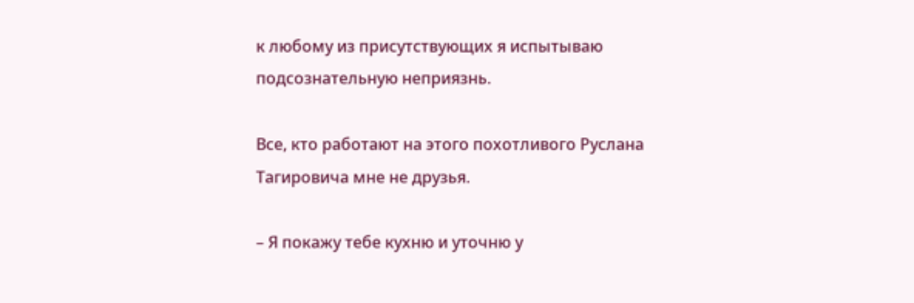к любому из присутствующих я испытываю подсознательную неприязнь.

Все, кто работают на этого похотливого Руслана Тагировича мне не друзья.

– Я покажу тебе кухню и уточню у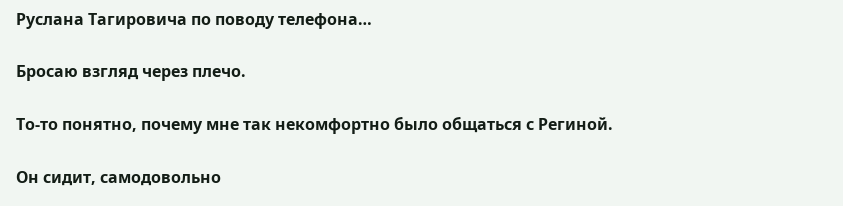Руслана Тагировича по поводу телефона…

Бросаю взгляд через плечо.

То-то понятно, почему мне так некомфортно было общаться с Региной.

Он сидит, самодовольно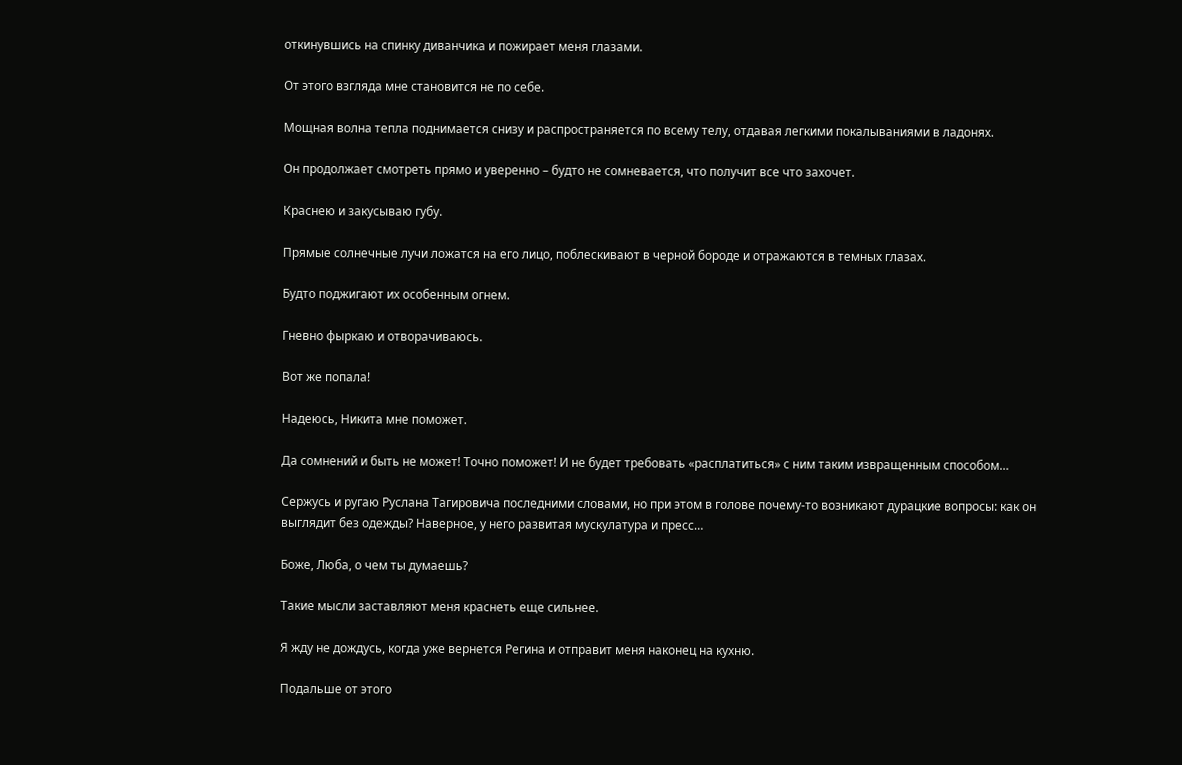откинувшись на спинку диванчика и пожирает меня глазами.

От этого взгляда мне становится не по себе.

Мощная волна тепла поднимается снизу и распространяется по всему телу, отдавая легкими покалываниями в ладонях.

Он продолжает смотреть прямо и уверенно – будто не сомневается, что получит все что захочет.

Краснею и закусываю губу.

Прямые солнечные лучи ложатся на его лицо, поблескивают в черной бороде и отражаются в темных глазах.

Будто поджигают их особенным огнем.

Гневно фыркаю и отворачиваюсь.

Вот же попала!

Надеюсь, Никита мне поможет.

Да сомнений и быть не может! Точно поможет! И не будет требовать «расплатиться» с ним таким извращенным способом…

Сержусь и ругаю Руслана Тагировича последними словами, но при этом в голове почему-то возникают дурацкие вопросы: как он выглядит без одежды? Наверное, у него развитая мускулатура и пресс…

Боже, Люба, о чем ты думаешь?

Такие мысли заставляют меня краснеть еще сильнее.

Я жду не дождусь, когда уже вернется Регина и отправит меня наконец на кухню.

Подальше от этого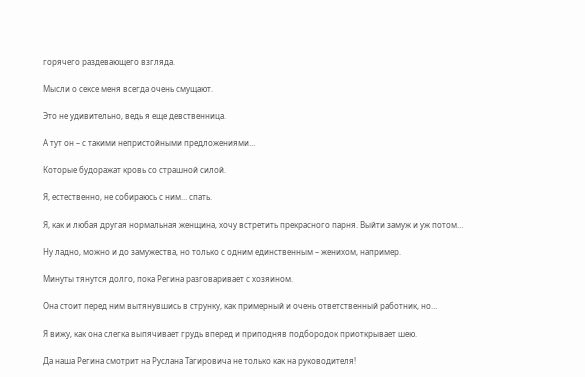горячего раздевающего взгляда.

Мысли о сексе меня всегда очень смущают.

Это не удивительно, ведь я еще девственница.

А тут он – с такими непристойными предложениями…

Которые будоражат кровь со страшной силой.

Я, естественно, не собираюсь с ним… спать.

Я, как и любая другая нормальная женщина, хочу встретить прекрасного парня. Выйти замуж и уж потом…

Ну ладно, можно и до замужества, но только с одним единственным – женихом, например.

Минуты тянутся долго, пока Регина разговаривает с хозяином.

Она стоит перед ним вытянувшись в струнку, как примерный и очень ответственный работник, но…

Я вижу, как она слегка выпячивает грудь вперед и приподняв подбородок приоткрывает шею.

Да наша Регина смотрит на Руслана Тагировича не только как на руководителя!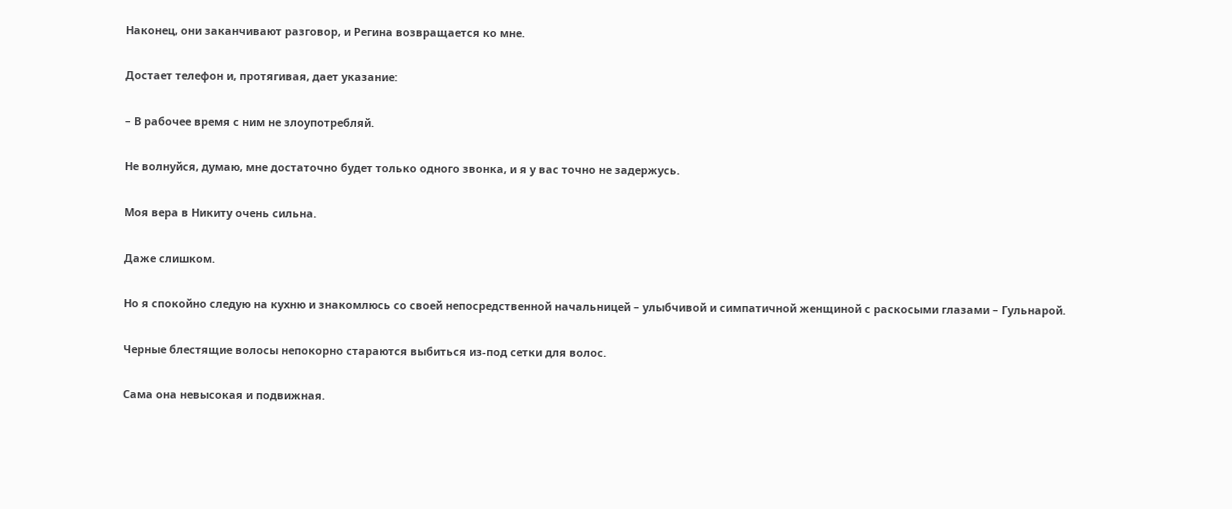Наконец, они заканчивают разговор, и Регина возвращается ко мне.

Достает телефон и, протягивая, дает указание:

– В рабочее время с ним не злоупотребляй.

Не волнуйся, думаю, мне достаточно будет только одного звонка, и я у вас точно не задержусь.

Моя вера в Никиту очень сильна.

Даже слишком.

Но я спокойно следую на кухню и знакомлюсь со своей непосредственной начальницей – улыбчивой и симпатичной женщиной с раскосыми глазами – Гульнарой.

Черные блестящие волосы непокорно стараются выбиться из-под сетки для волос.

Сама она невысокая и подвижная.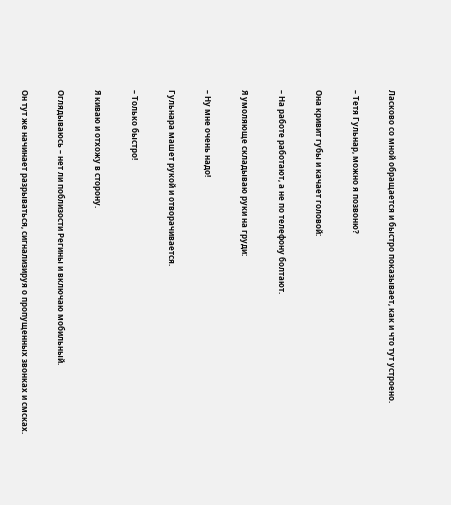Ласково со мной обращается и быстро показывает, как и что тут устроено.

– Тетя Гульнар, можно я позвоню?

Она кривит губы и качает головой:

– На работе работают, а не по телефону болтают.

Я умоляюще складываю руки на груди:

– Ну мне очень надо!

Гульнара машет рукой и отворачивается.

– Только быстро!

Я киваю и отхожу в сторону.

Оглядываюсь – нет ли поблизости Регины и включаю мобильный.

Он тут же начинает разрываться, сигнализируя о пропущенных звонках и смсках.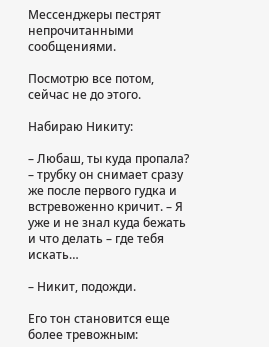Мессенджеры пестрят непрочитанными сообщениями.

Посмотрю все потом, сейчас не до этого.

Набираю Никиту:

– Любаш, ты куда пропала? – трубку он снимает сразу же после первого гудка и встревоженно кричит. – Я уже и не знал куда бежать и что делать – где тебя искать…

– Никит, подожди.

Его тон становится еще более тревожным: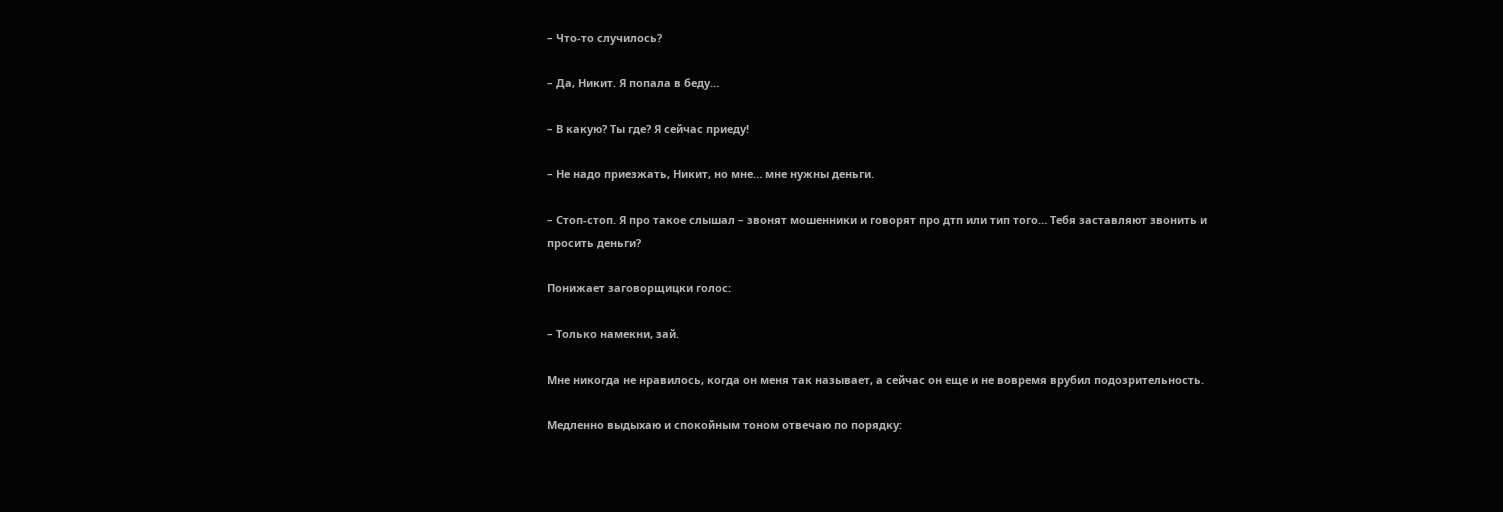– Что-то случилось?

– Да, Никит. Я попала в беду…

– В какую? Ты где? Я сейчас приеду!

– Не надо приезжать, Никит, но мне… мне нужны деньги.

– Стоп-стоп. Я про такое слышал – звонят мошенники и говорят про дтп или тип того… Тебя заставляют звонить и просить деньги?

Понижает заговорщицки голос:

– Только намекни, зай.

Мне никогда не нравилось, когда он меня так называет, а сейчас он еще и не вовремя врубил подозрительность.

Медленно выдыхаю и спокойным тоном отвечаю по порядку: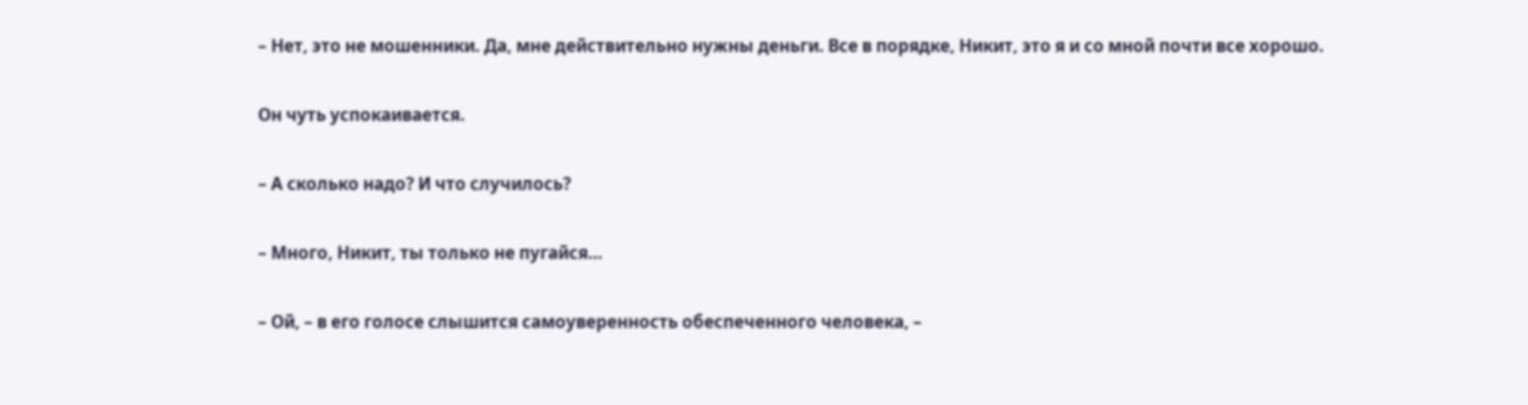– Нет, это не мошенники. Да, мне действительно нужны деньги. Все в порядке, Никит, это я и со мной почти все хорошо.

Он чуть успокаивается.

– А сколько надо? И что случилось?

– Много, Никит, ты только не пугайся…

– Ой, – в его голосе слышится самоуверенность обеспеченного человека, –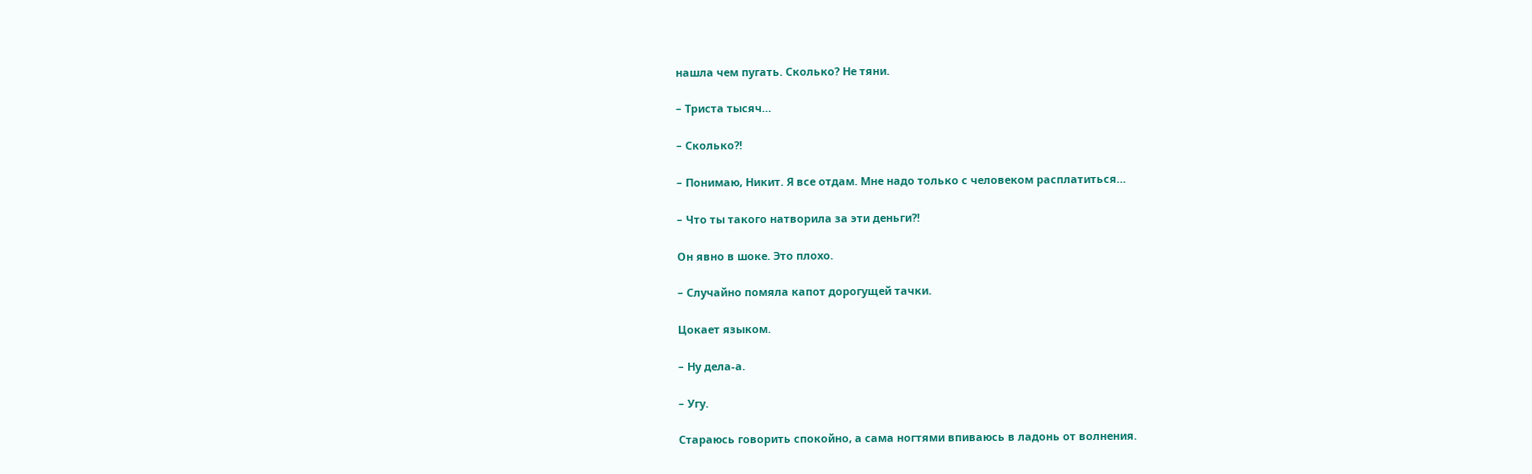нашла чем пугать. Сколько? Не тяни.

– Триста тысяч…

– Сколько?!

– Понимаю, Никит. Я все отдам. Мне надо только с человеком расплатиться…

– Что ты такого натворила за эти деньги?!

Он явно в шоке. Это плохо.

– Случайно помяла капот дорогущей тачки.

Цокает языком.

– Ну дела-а.

– Угу.

Стараюсь говорить спокойно, а сама ногтями впиваюсь в ладонь от волнения.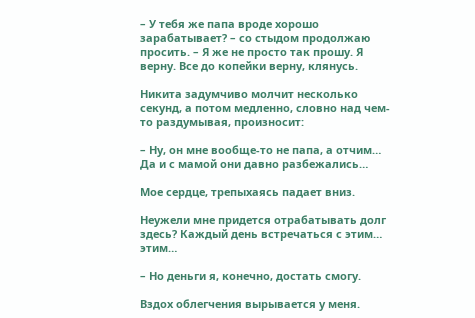– У тебя же папа вроде хорошо зарабатывает? – со стыдом продолжаю просить. – Я же не просто так прошу. Я верну. Все до копейки верну, клянусь.

Никита задумчиво молчит несколько секунд, а потом медленно, словно над чем-то раздумывая, произносит:

– Ну, он мне вообще-то не папа, а отчим… Да и с мамой они давно разбежались…

Мое сердце, трепыхаясь падает вниз.

Неужели мне придется отрабатывать долг здесь? Каждый день встречаться с этим… этим…

– Но деньги я, конечно, достать смогу.

Вздох облегчения вырывается у меня.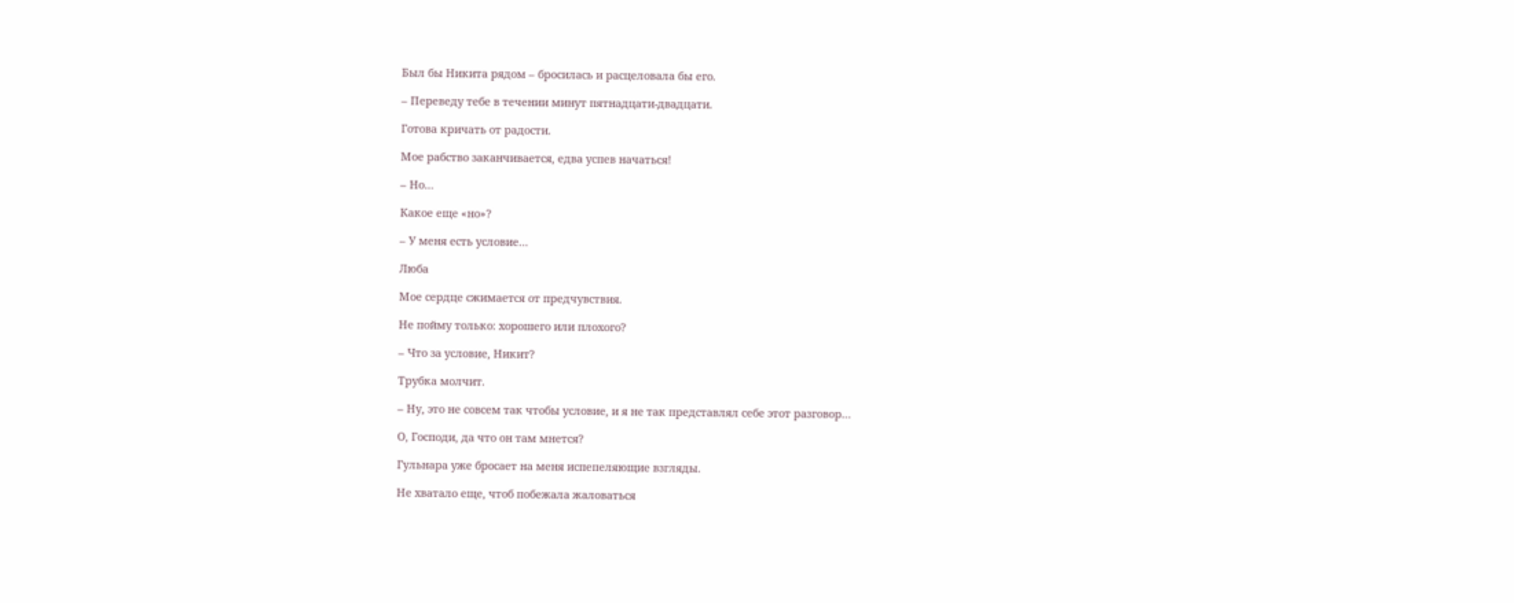Был бы Никита рядом – бросилась и расцеловала бы его.

– Переведу тебе в течении минут пятнадцати-двадцати.

Готова кричать от радости.

Мое рабство заканчивается, едва успев начаться!

– Но…

Какое еще «но»?

– У меня есть условие…

Люба

Мое сердце сжимается от предчувствия.

Не пойму только: хорошего или плохого?

– Что за условие, Никит?

Трубка молчит.

– Ну, это не совсем так чтобы условие, и я не так представлял себе этот разговор…

О, Господи, да что он там мнется?

Гульнара уже бросает на меня испепеляющие взгляды.

Не хватало еще, чтоб побежала жаловаться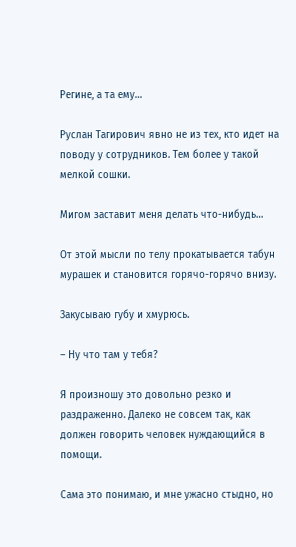Регине, а та ему…

Руслан Тагирович явно не из тех, кто идет на поводу у сотрудников. Тем более у такой мелкой сошки.

Мигом заставит меня делать что-нибудь…

От этой мысли по телу прокатывается табун мурашек и становится горячо-горячо внизу.

Закусываю губу и хмурюсь.

– Ну что там у тебя?

Я произношу это довольно резко и раздраженно. Далеко не совсем так, как должен говорить человек нуждающийся в помощи.

Сама это понимаю, и мне ужасно стыдно, но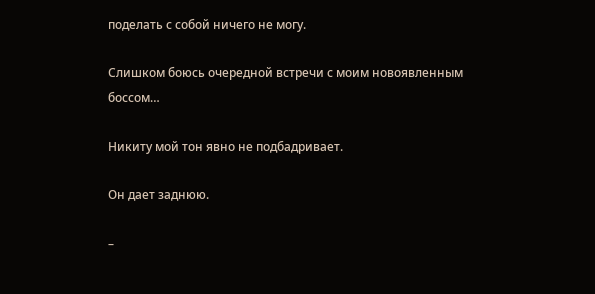поделать с собой ничего не могу.

Слишком боюсь очередной встречи с моим новоявленным боссом…

Никиту мой тон явно не подбадривает.

Он дает заднюю.

–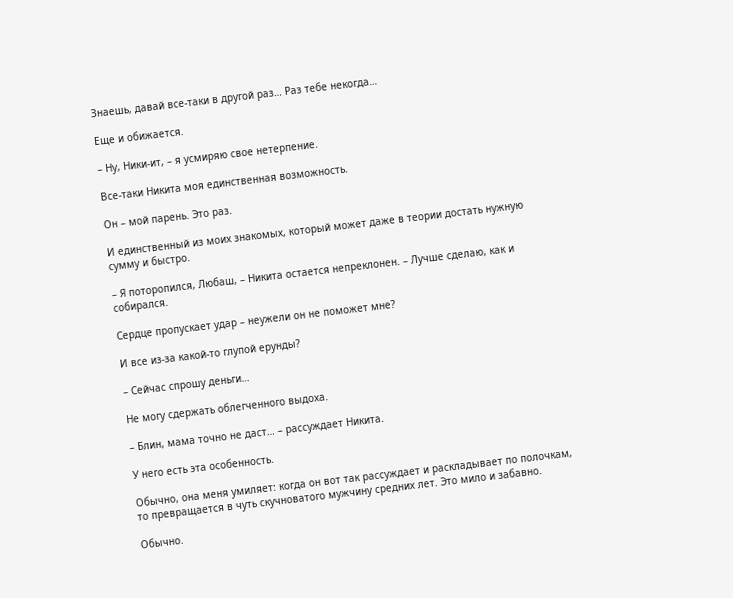Знаешь, давай все-таки в другой раз… Раз тебе некогда…

Еще и обижается.

– Ну, Ники-ит, – я усмиряю свое нетерпение.

Все-таки Никита моя единственная возможность.

Он – мой парень. Это раз.

И единственный из моих знакомых, который может даже в теории достать нужную сумму и быстро.

– Я поторопился, Любаш, – Никита остается непреклонен. – Лучше сделаю, как и собирался.

Сердце пропускает удар – неужели он не поможет мне?

И все из-за какой-то глупой ерунды?

– Сейчас спрошу деньги…

Не могу сдержать облегченного выдоха.

– Блин, мама точно не даст… – рассуждает Никита.

У него есть эта особенность.

Обычно, она меня умиляет: когда он вот так рассуждает и раскладывает по полочкам, то превращается в чуть скучноватого мужчину средних лет. Это мило и забавно.

Обычно.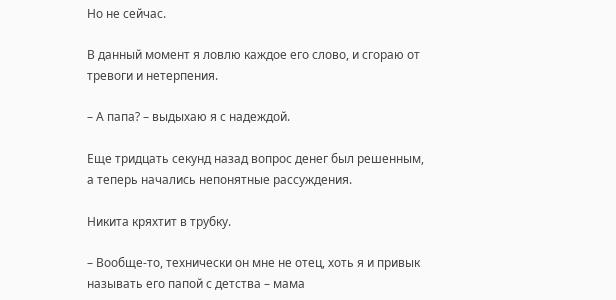Но не сейчас.

В данный момент я ловлю каждое его слово, и сгораю от тревоги и нетерпения.

– А папа? – выдыхаю я с надеждой.

Еще тридцать секунд назад вопрос денег был решенным, а теперь начались непонятные рассуждения.

Никита кряхтит в трубку.

– Вообще-то, технически он мне не отец, хоть я и привык называть его папой с детства – мама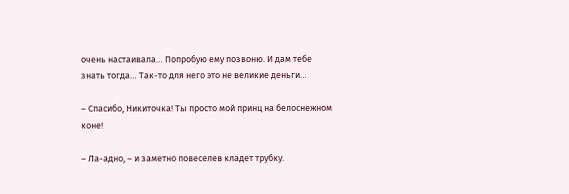очень настаивала… Попробую ему позвоню. И дам тебе знать тогда… Так-то для него это не великие деньги…

– Спасибо, Никиточка! Ты просто мой принц на белоснежном коне!

– Ла-адно, – и заметно повеселев кладет трубку.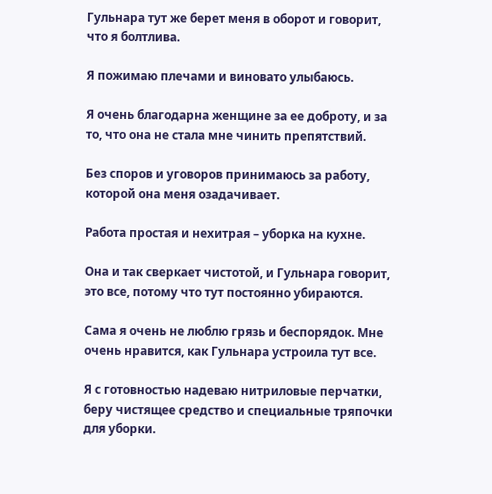Гульнара тут же берет меня в оборот и говорит, что я болтлива.

Я пожимаю плечами и виновато улыбаюсь.

Я очень благодарна женщине за ее доброту, и за то, что она не стала мне чинить препятствий.

Без споров и уговоров принимаюсь за работу, которой она меня озадачивает.

Работа простая и нехитрая – уборка на кухне.

Она и так сверкает чистотой, и Гульнара говорит, это все, потому что тут постоянно убираются.

Сама я очень не люблю грязь и беспорядок. Мне очень нравится, как Гульнара устроила тут все.

Я с готовностью надеваю нитриловые перчатки, беру чистящее средство и специальные тряпочки для уборки.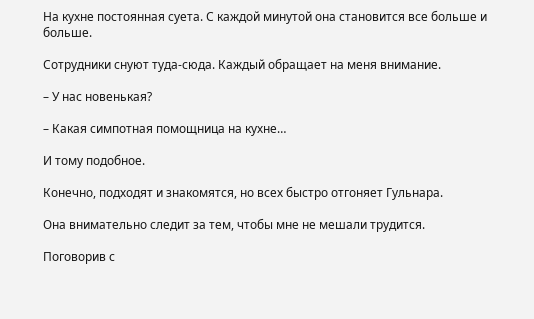На кухне постоянная суета. С каждой минутой она становится все больше и больше.

Сотрудники снуют туда-сюда. Каждый обращает на меня внимание.

– У нас новенькая?

– Какая симпотная помощница на кухне…

И тому подобное.

Конечно, подходят и знакомятся, но всех быстро отгоняет Гульнара.

Она внимательно следит за тем, чтобы мне не мешали трудится.

Поговорив с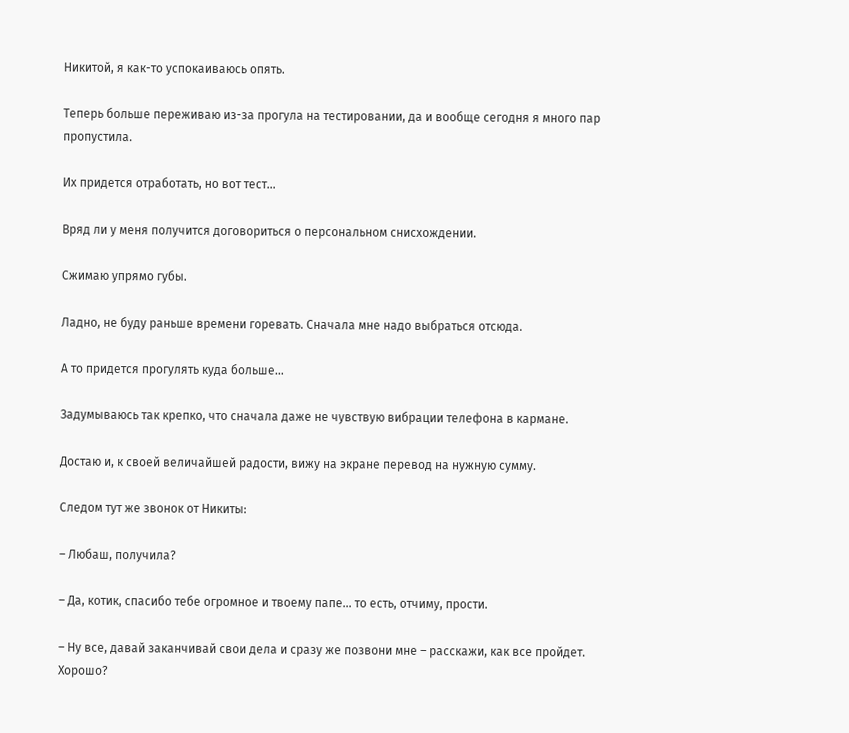Никитой, я как-то успокаиваюсь опять.

Теперь больше переживаю из-за прогула на тестировании, да и вообще сегодня я много пар пропустила.

Их придется отработать, но вот тест…

Вряд ли у меня получится договориться о персональном снисхождении.

Сжимаю упрямо губы.

Ладно, не буду раньше времени горевать. Сначала мне надо выбраться отсюда.

А то придется прогулять куда больше…

Задумываюсь так крепко, что сначала даже не чувствую вибрации телефона в кармане.

Достаю и, к своей величайшей радости, вижу на экране перевод на нужную сумму.

Следом тут же звонок от Никиты:

– Любаш, получила?

– Да, котик, спасибо тебе огромное и твоему папе… то есть, отчиму, прости.

– Ну все, давай заканчивай свои дела и сразу же позвони мне – расскажи, как все пройдет. Хорошо?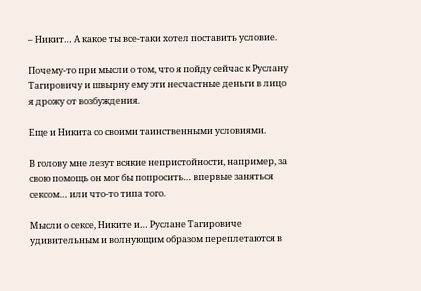– Никит… А какое ты все-таки хотел поставить условие.

Почему-то при мысли о том, что я пойду сейчас к Руслану Тагировичу и швырну ему эти несчастные деньги в лицо я дрожу от возбуждения.

Еще и Никита со своими таинственными условиями.

В голову мне лезут всякие непристойности, например, за свою помощь он мог бы попросить… впервые заняться сексом… или что-то типа того.

Мысли о сексе, Никите и… Руслане Тагировиче удивительным и волнующим образом переплетаются в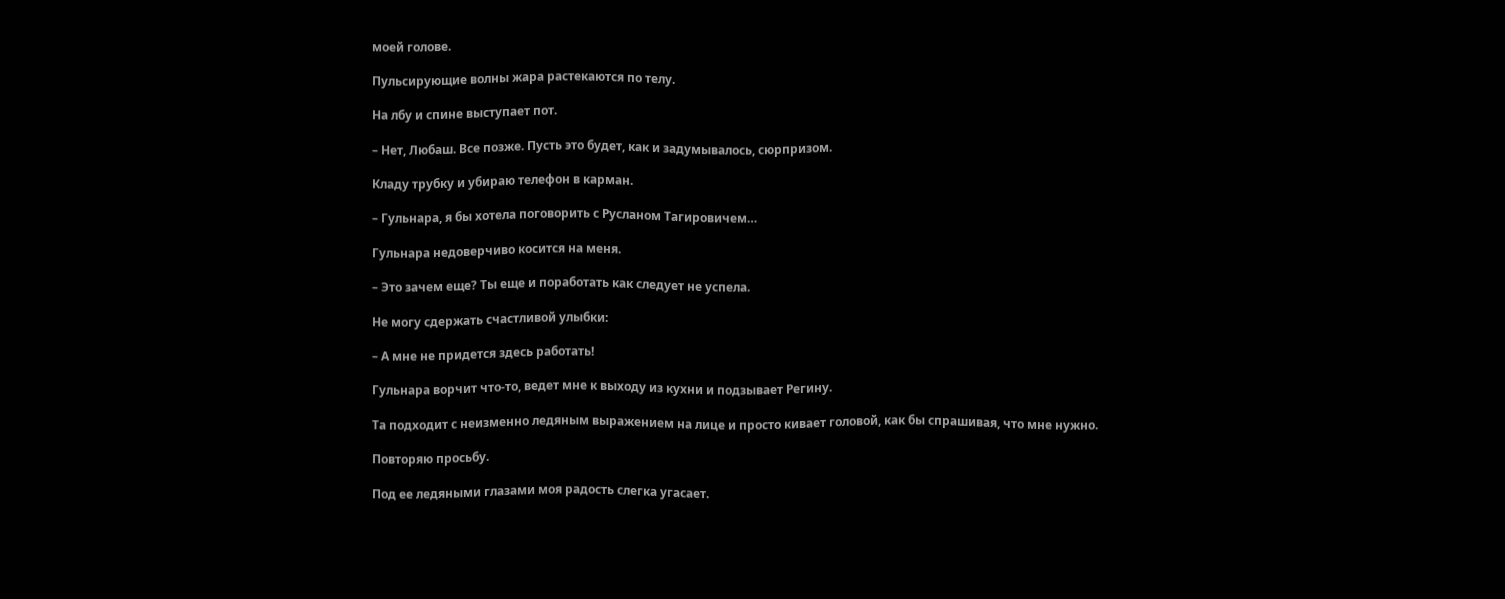моей голове.

Пульсирующие волны жара растекаются по телу.

На лбу и спине выступает пот.

– Нет, Любаш. Все позже. Пусть это будет, как и задумывалось, сюрпризом.

Кладу трубку и убираю телефон в карман.

– Гульнара, я бы хотела поговорить с Русланом Тагировичем…

Гульнара недоверчиво косится на меня.

– Это зачем еще? Ты еще и поработать как следует не успела.

Не могу сдержать счастливой улыбки:

– А мне не придется здесь работать!

Гульнара ворчит что-то, ведет мне к выходу из кухни и подзывает Регину.

Та подходит с неизменно ледяным выражением на лице и просто кивает головой, как бы спрашивая, что мне нужно.

Повторяю просьбу.

Под ее ледяными глазами моя радость слегка угасает.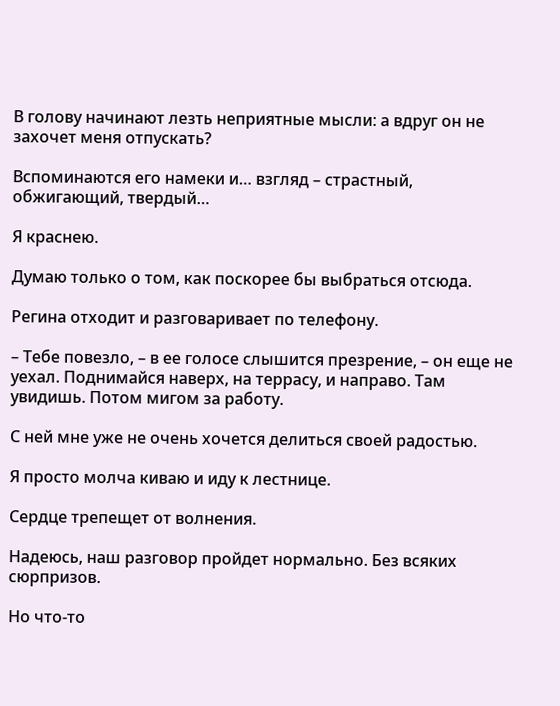В голову начинают лезть неприятные мысли: а вдруг он не захочет меня отпускать?

Вспоминаются его намеки и… взгляд – страстный, обжигающий, твердый…

Я краснею.

Думаю только о том, как поскорее бы выбраться отсюда.

Регина отходит и разговаривает по телефону.

– Тебе повезло, – в ее голосе слышится презрение, – он еще не уехал. Поднимайся наверх, на террасу, и направо. Там увидишь. Потом мигом за работу.

С ней мне уже не очень хочется делиться своей радостью.

Я просто молча киваю и иду к лестнице.

Сердце трепещет от волнения.

Надеюсь, наш разговор пройдет нормально. Без всяких сюрпризов.

Но что-то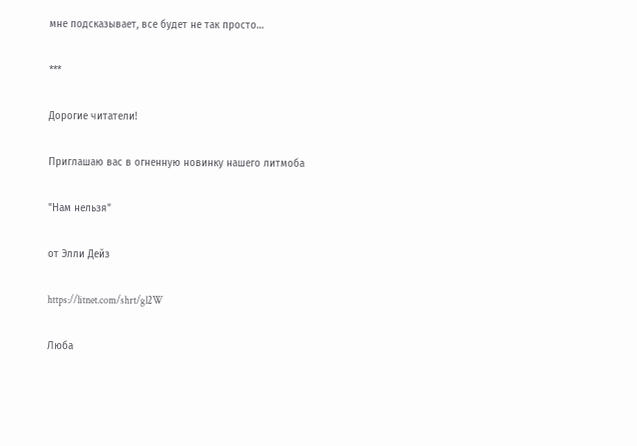мне подсказывает, все будет не так просто…

***

Дорогие читатели!

Приглашаю вас в огненную новинку нашего литмоба

"Нам нельзя"

от Элли Дейз

https://litnet.com/shrt/gl2W

Люба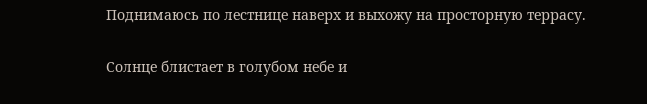Поднимаюсь по лестнице наверх и выхожу на просторную террасу.

Солнце блистает в голубом небе и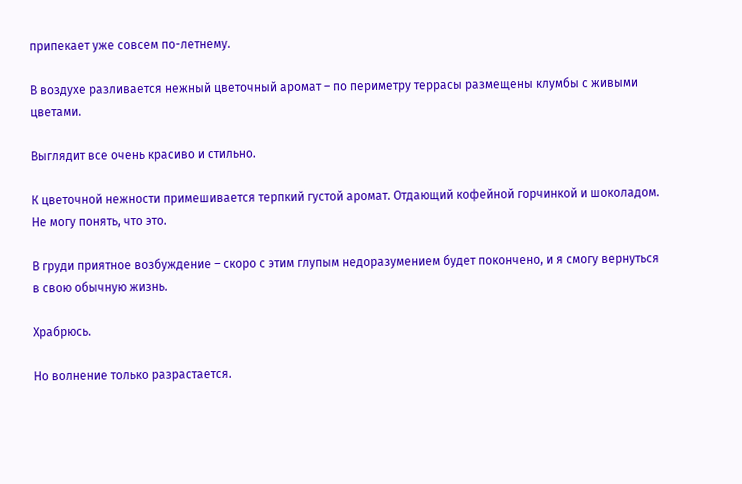припекает уже совсем по-летнему.

В воздухе разливается нежный цветочный аромат – по периметру террасы размещены клумбы с живыми цветами.

Выглядит все очень красиво и стильно.

К цветочной нежности примешивается терпкий густой аромат. Отдающий кофейной горчинкой и шоколадом. Не могу понять, что это.

В груди приятное возбуждение – скоро с этим глупым недоразумением будет покончено, и я смогу вернуться в свою обычную жизнь.

Храбрюсь.

Но волнение только разрастается.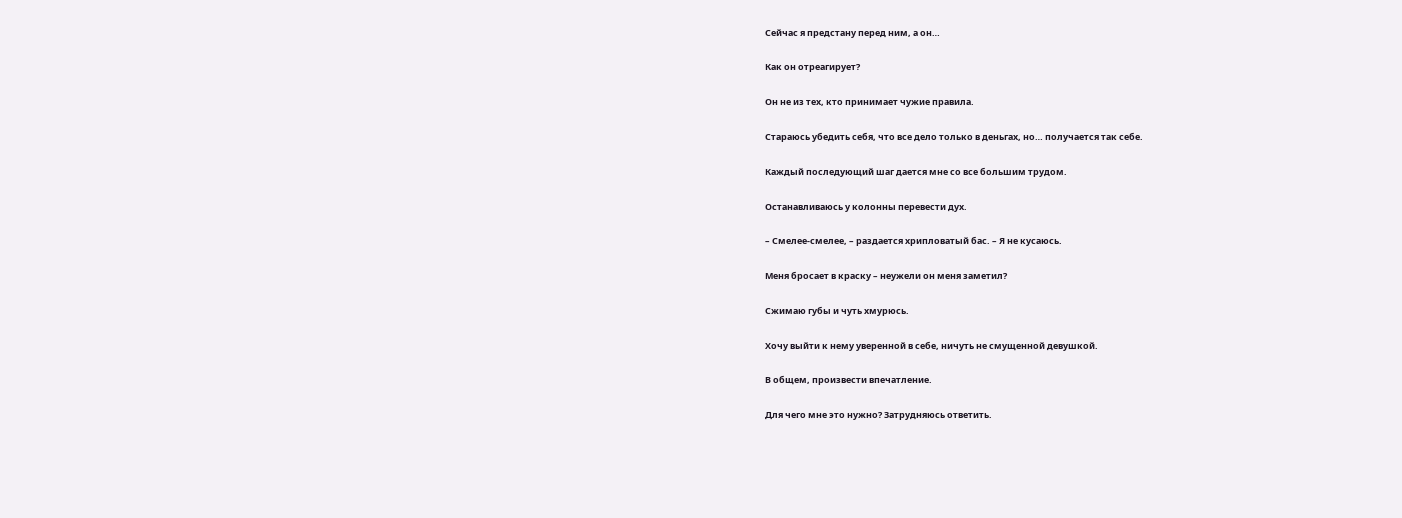Сейчас я предстану перед ним, а он…

Как он отреагирует?

Он не из тех, кто принимает чужие правила.

Стараюсь убедить себя, что все дело только в деньгах, но… получается так себе.

Каждый последующий шаг дается мне со все большим трудом.

Останавливаюсь у колонны перевести дух.

– Смелее-смелее, – раздается хрипловатый бас. – Я не кусаюсь.

Меня бросает в краску – неужели он меня заметил?

Сжимаю губы и чуть хмурюсь.

Хочу выйти к нему уверенной в себе, ничуть не смущенной девушкой.

В общем, произвести впечатление.

Для чего мне это нужно? Затрудняюсь ответить.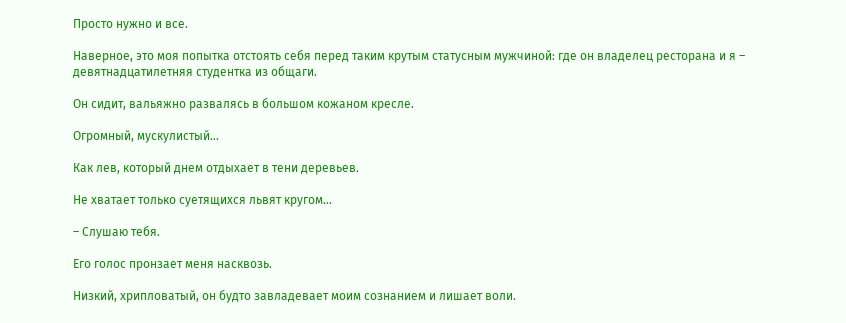Просто нужно и все.

Наверное, это моя попытка отстоять себя перед таким крутым статусным мужчиной: где он владелец ресторана и я – девятнадцатилетняя студентка из общаги.

Он сидит, вальяжно развалясь в большом кожаном кресле.

Огромный, мускулистый…

Как лев, который днем отдыхает в тени деревьев.

Не хватает только суетящихся львят кругом…

– Слушаю тебя.

Его голос пронзает меня насквозь.

Низкий, хрипловатый, он будто завладевает моим сознанием и лишает воли.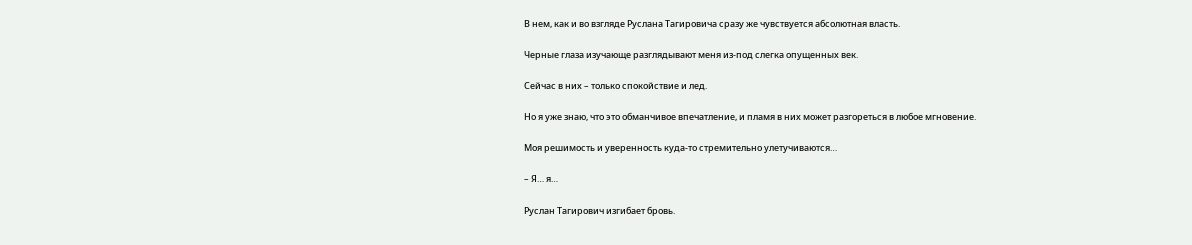В нем, как и во взгляде Руслана Тагировича сразу же чувствуется абсолютная власть.

Черные глаза изучающе разглядывают меня из-под слегка опущенных век.

Сейчас в них – только спокойствие и лед.

Но я уже знаю, что это обманчивое впечатление, и пламя в них может разгореться в любое мгновение.

Моя решимость и уверенность куда-то стремительно улетучиваются…

– Я… я…

Руслан Тагирович изгибает бровь.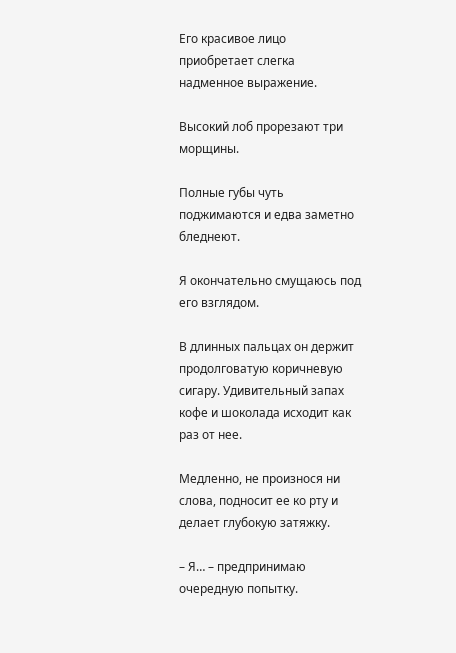Его красивое лицо приобретает слегка надменное выражение.

Высокий лоб прорезают три морщины.

Полные губы чуть поджимаются и едва заметно бледнеют.

Я окончательно смущаюсь под его взглядом.

В длинных пальцах он держит продолговатую коричневую сигару. Удивительный запах кофе и шоколада исходит как раз от нее.

Медленно, не произнося ни слова, подносит ее ко рту и делает глубокую затяжку.

– Я… – предпринимаю очередную попытку.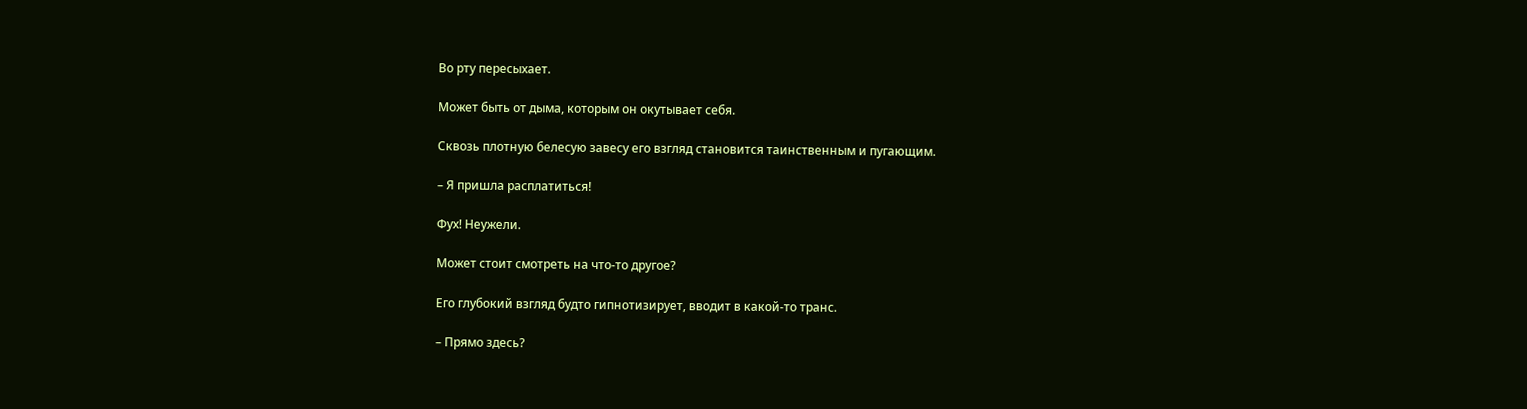Во рту пересыхает.

Может быть от дыма, которым он окутывает себя.

Сквозь плотную белесую завесу его взгляд становится таинственным и пугающим.

– Я пришла расплатиться!

Фух! Неужели.

Может стоит смотреть на что-то другое?

Его глубокий взгляд будто гипнотизирует, вводит в какой-то транс.

– Прямо здесь?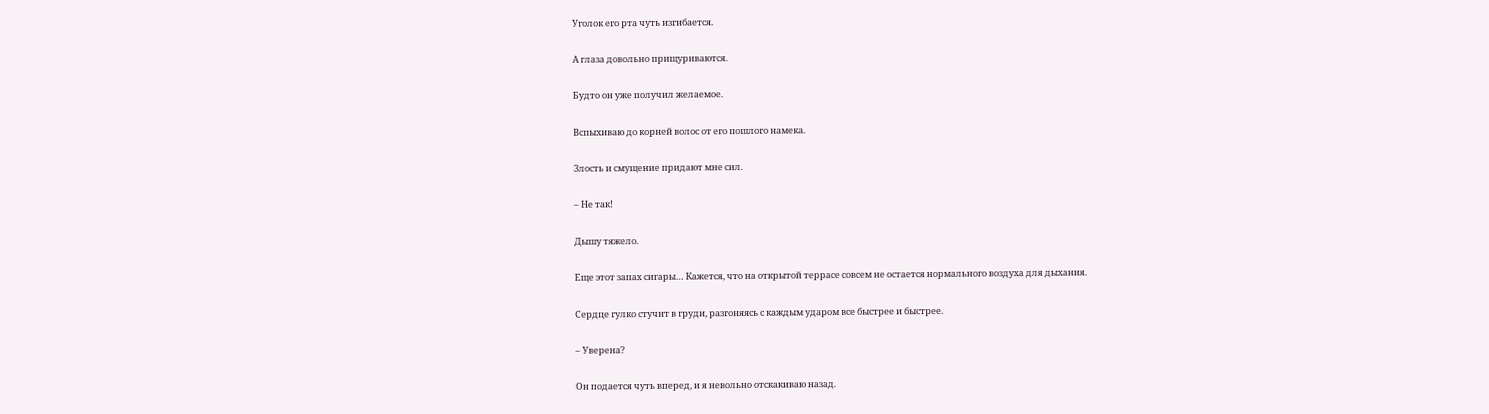Уголок его рта чуть изгибается.

А глаза довольно прищуриваются.

Будто он уже получил желаемое.

Вспыхиваю до корней волос от его пошлого намека.

Злость и смущение придают мне сил.

– Не так!

Дышу тяжело.

Еще этот запах сигары… Кажется, что на открытой террасе совсем не остается нормального воздуха для дыхания.

Сердце гулко стучит в груди, разгоняясь с каждым ударом все быстрее и быстрее.

– Уверена?

Он подается чуть вперед, и я невольно отскакиваю назад.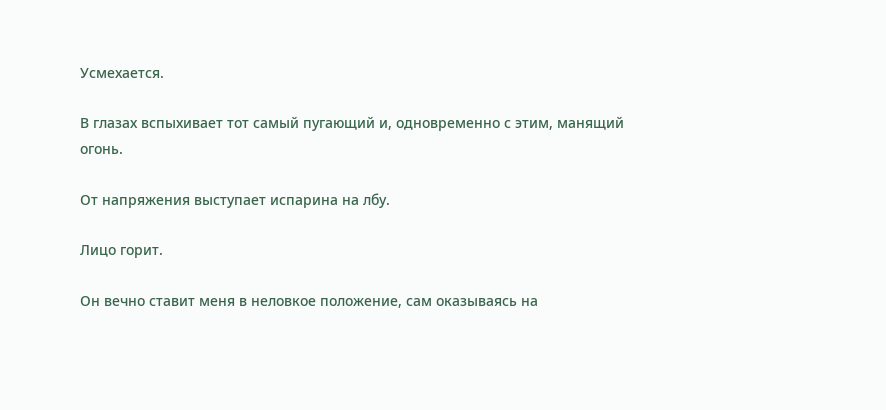Усмехается.

В глазах вспыхивает тот самый пугающий и, одновременно с этим, манящий огонь.

От напряжения выступает испарина на лбу.

Лицо горит.

Он вечно ставит меня в неловкое положение, сам оказываясь на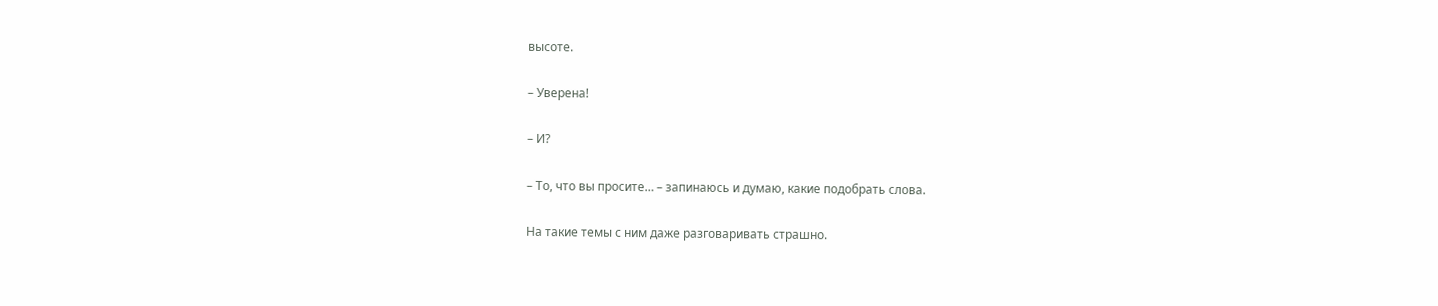высоте.

– Уверена!

– И?

– То, что вы просите… – запинаюсь и думаю, какие подобрать слова.

На такие темы с ним даже разговаривать страшно.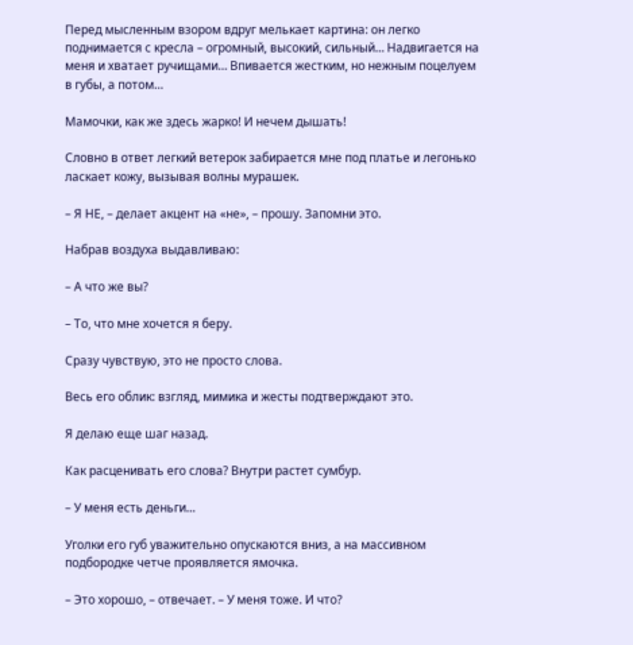Перед мысленным взором вдруг мелькает картина: он легко поднимается с кресла – огромный, высокий, сильный… Надвигается на меня и хватает ручищами… Впивается жестким, но нежным поцелуем в губы, а потом…

Мамочки, как же здесь жарко! И нечем дышать!

Словно в ответ легкий ветерок забирается мне под платье и легонько ласкает кожу, вызывая волны мурашек.

– Я НЕ, – делает акцент на «не», – прошу. Запомни это.

Набрав воздуха выдавливаю:

– А что же вы?

– То, что мне хочется я беру.

Сразу чувствую, это не просто слова.

Весь его облик: взгляд, мимика и жесты подтверждают это.

Я делаю еще шаг назад.

Как расценивать его слова? Внутри растет сумбур.

– У меня есть деньги…

Уголки его губ уважительно опускаются вниз, а на массивном подбородке четче проявляется ямочка.

– Это хорошо, – отвечает. – У меня тоже. И что?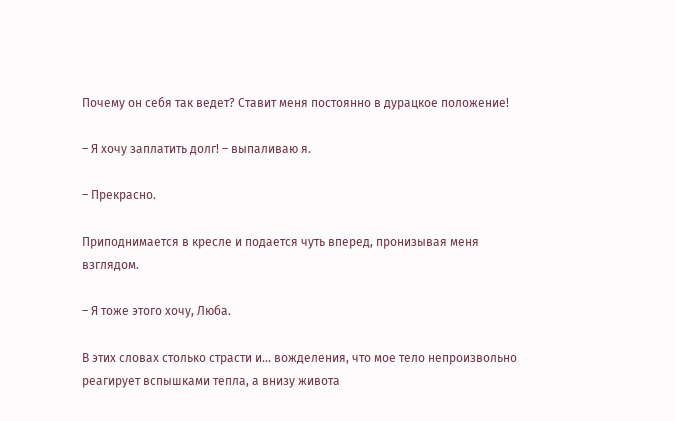Почему он себя так ведет? Ставит меня постоянно в дурацкое положение!

– Я хочу заплатить долг! – выпаливаю я.

– Прекрасно.

Приподнимается в кресле и подается чуть вперед, пронизывая меня взглядом.

– Я тоже этого хочу, Люба.

В этих словах столько страсти и… вожделения, что мое тело непроизвольно реагирует вспышками тепла, а внизу живота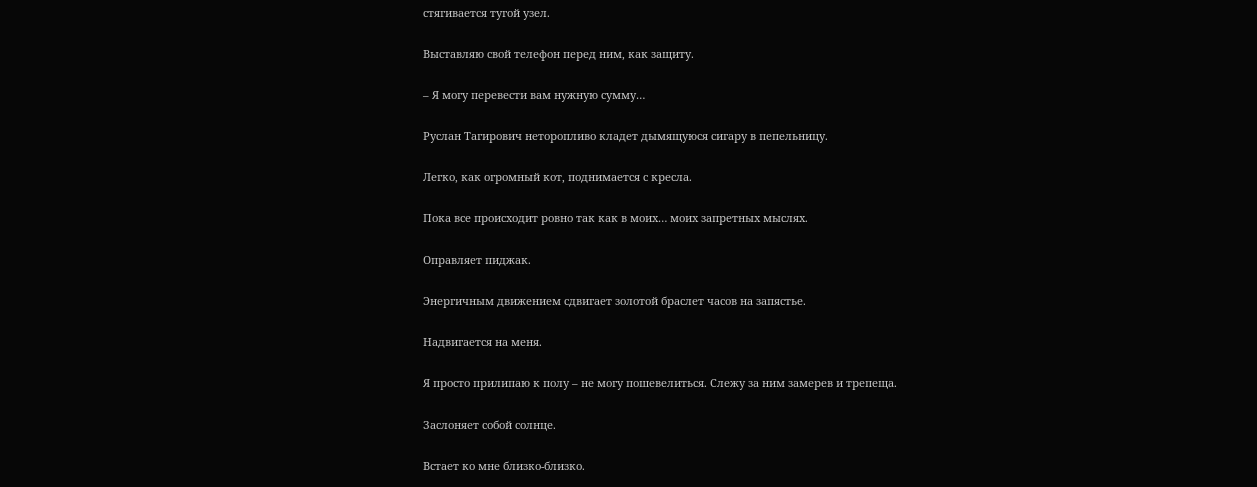стягивается тугой узел.

Выставляю свой телефон перед ним, как защиту.

– Я могу перевести вам нужную сумму…

Руслан Тагирович неторопливо кладет дымящуюся сигару в пепельницу.

Легко, как огромный кот, поднимается с кресла.

Пока все происходит ровно так как в моих… моих запретных мыслях.

Оправляет пиджак.

Энергичным движением сдвигает золотой браслет часов на запястье.

Надвигается на меня.

Я просто прилипаю к полу – не могу пошевелиться. Слежу за ним замерев и трепеща.

Заслоняет собой солнце.

Встает ко мне близко-близко.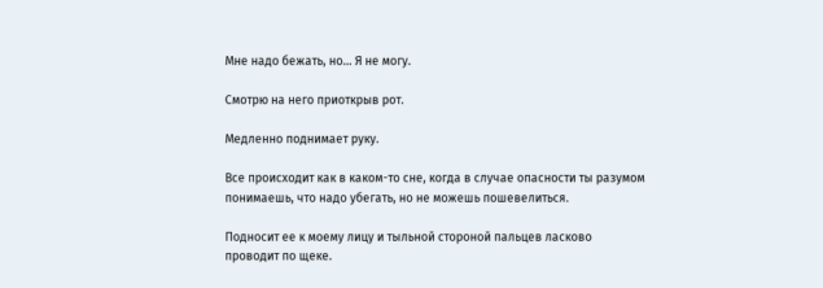Мне надо бежать, но… Я не могу.

Смотрю на него приоткрыв рот.

Медленно поднимает руку.

Все происходит как в каком-то сне, когда в случае опасности ты разумом понимаешь, что надо убегать, но не можешь пошевелиться.

Подносит ее к моему лицу и тыльной стороной пальцев ласково проводит по щеке.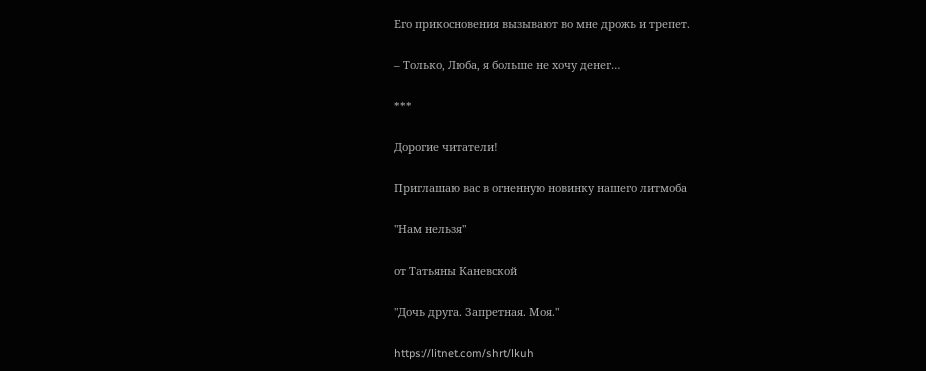Его прикосновения вызывают во мне дрожь и трепет.

– Только, Люба, я больше не хочу денег…

***

Дорогие читатели!

Приглашаю вас в огненную новинку нашего литмоба

"Нам нельзя"

от Татьяны Каневской

"Дочь друга. Запретная. Моя."

https://litnet.com/shrt/lkuh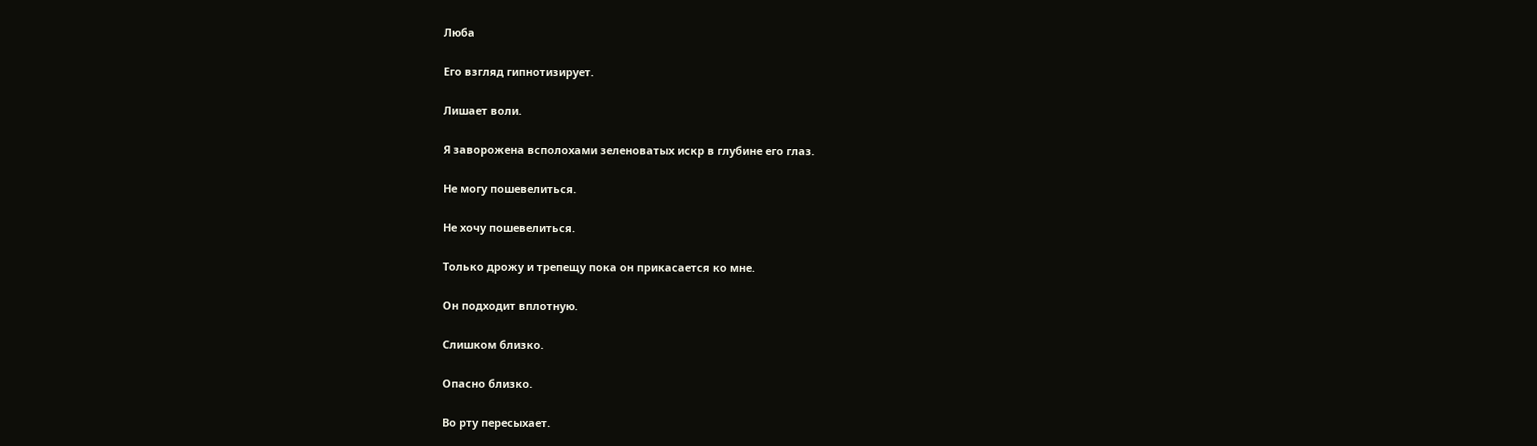Люба

Его взгляд гипнотизирует.

Лишает воли.

Я заворожена всполохами зеленоватых искр в глубине его глаз.

Не могу пошевелиться.

Не хочу пошевелиться.

Только дрожу и трепещу пока он прикасается ко мне.

Он подходит вплотную.

Слишком близко.

Опасно близко.

Во рту пересыхает.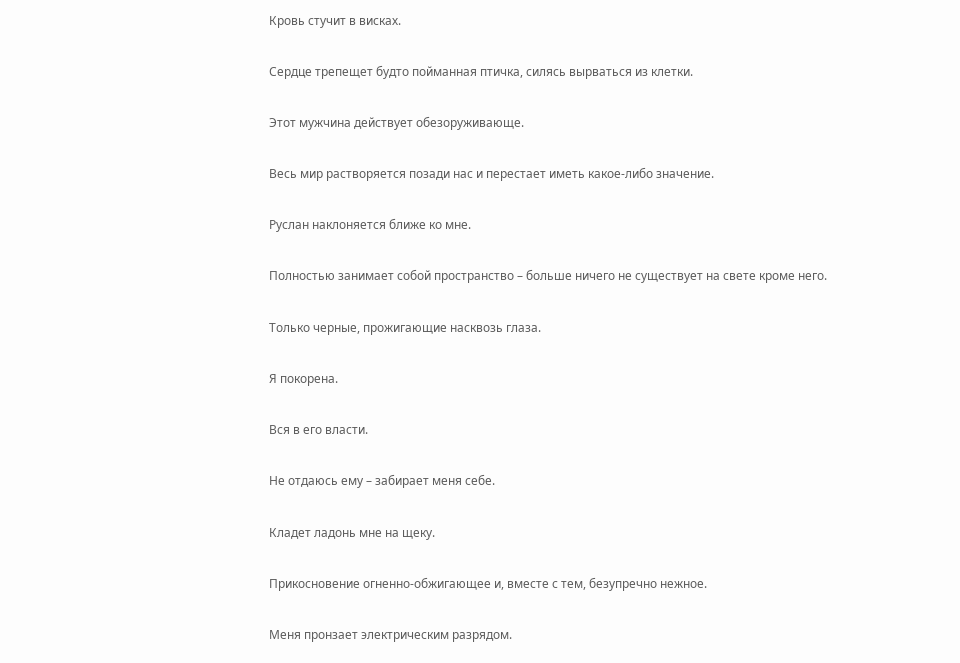Кровь стучит в висках.

Сердце трепещет будто пойманная птичка, силясь вырваться из клетки.

Этот мужчина действует обезоруживающе.

Весь мир растворяется позади нас и перестает иметь какое-либо значение.

Руслан наклоняется ближе ко мне.

Полностью занимает собой пространство – больше ничего не существует на свете кроме него.

Только черные, прожигающие насквозь глаза.

Я покорена.

Вся в его власти.

Не отдаюсь ему – забирает меня себе.

Кладет ладонь мне на щеку.

Прикосновение огненно-обжигающее и, вместе с тем, безупречно нежное.

Меня пронзает электрическим разрядом.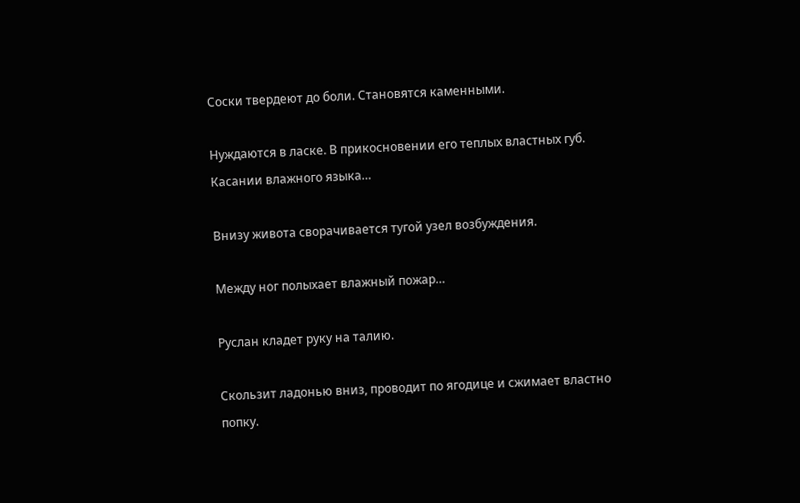Соски твердеют до боли. Становятся каменными.

Нуждаются в ласке. В прикосновении его теплых властных губ. Касании влажного языка…

Внизу живота сворачивается тугой узел возбуждения.

Между ног полыхает влажный пожар…

Руслан кладет руку на талию.

Скользит ладонью вниз, проводит по ягодице и сжимает властно попку.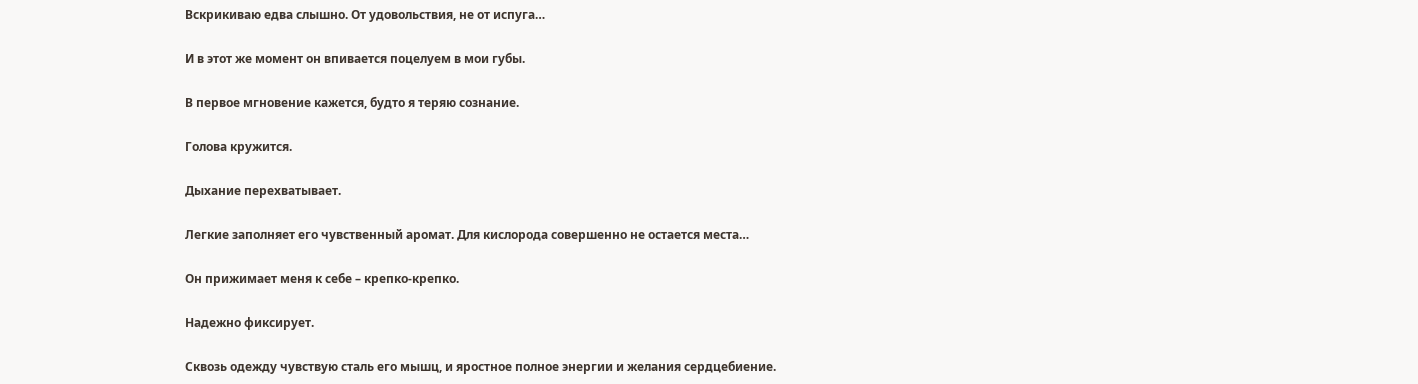Вскрикиваю едва слышно. От удовольствия, не от испуга…

И в этот же момент он впивается поцелуем в мои губы.

В первое мгновение кажется, будто я теряю сознание.

Голова кружится.

Дыхание перехватывает.

Легкие заполняет его чувственный аромат. Для кислорода совершенно не остается места…

Он прижимает меня к себе – крепко-крепко.

Надежно фиксирует.

Сквозь одежду чувствую сталь его мышц, и яростное полное энергии и желания сердцебиение.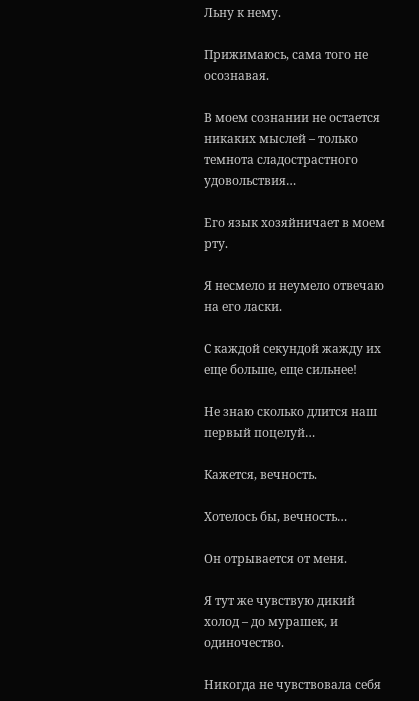Льну к нему.

Прижимаюсь, сама того не осознавая.

В моем сознании не остается никаких мыслей – только темнота сладострастного удовольствия…

Его язык хозяйничает в моем рту.

Я несмело и неумело отвечаю на его ласки.

С каждой секундой жажду их еще больше, еще сильнее!

Не знаю сколько длится наш первый поцелуй…

Кажется, вечность.

Хотелось бы, вечность…

Он отрывается от меня.

Я тут же чувствую дикий холод – до мурашек, и одиночество.

Никогда не чувствовала себя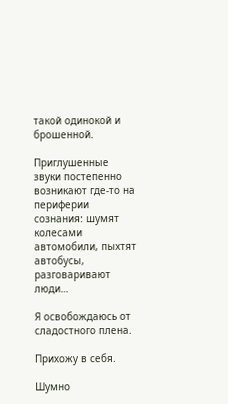такой одинокой и брошенной.

Приглушенные звуки постепенно возникают где-то на периферии сознания: шумят колесами автомобили, пыхтят автобусы, разговаривают люди…

Я освобождаюсь от сладостного плена.

Прихожу в себя.

Шумно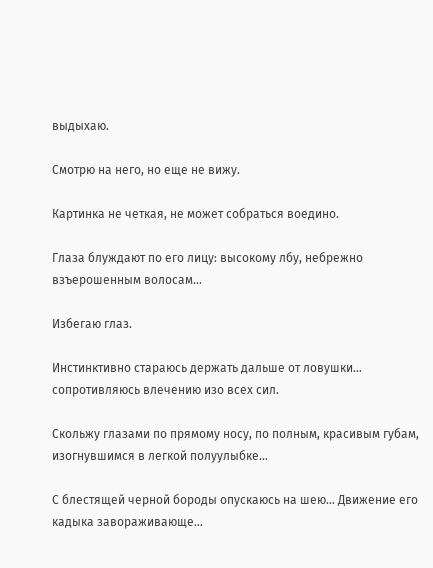выдыхаю.

Смотрю на него, но еще не вижу.

Картинка не четкая, не может собраться воедино.

Глаза блуждают по его лицу: высокому лбу, небрежно взъерошенным волосам…

Избегаю глаз.

Инстинктивно стараюсь держать дальше от ловушки… сопротивляюсь влечению изо всех сил.

Скольжу глазами по прямому носу, по полным, красивым губам, изогнувшимся в легкой полуулыбке…

С блестящей черной бороды опускаюсь на шею… Движение его кадыка завораживающе…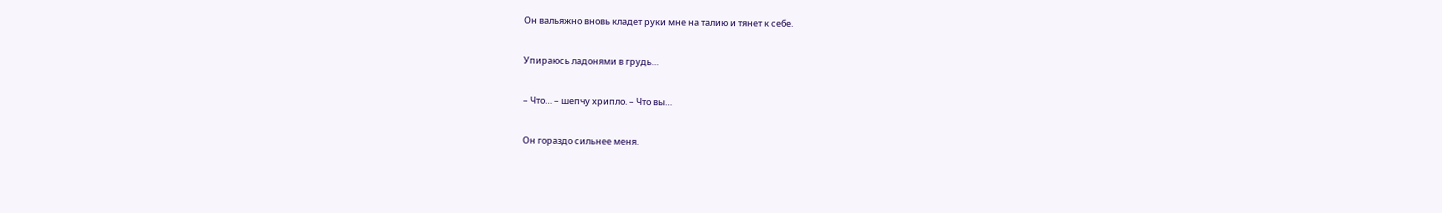Он вальяжно вновь кладет руки мне на талию и тянет к себе.

Упираюсь ладонями в грудь…

– Что… – шепчу хрипло. – Что вы…

Он гораздо сильнее меня.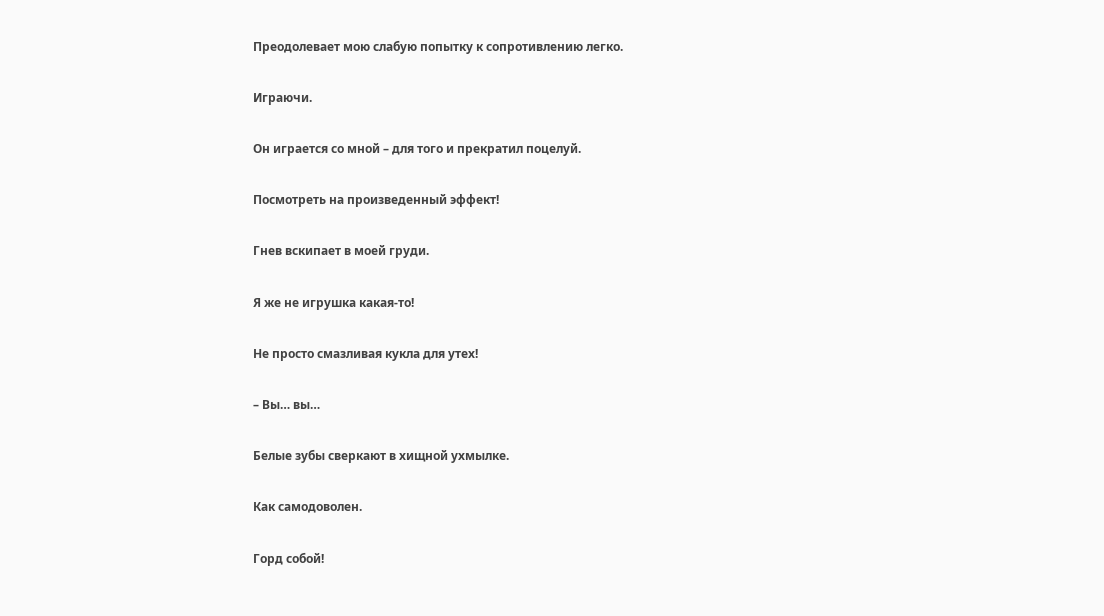Преодолевает мою слабую попытку к сопротивлению легко.

Играючи.

Он играется со мной – для того и прекратил поцелуй.

Посмотреть на произведенный эффект!

Гнев вскипает в моей груди.

Я же не игрушка какая-то!

Не просто смазливая кукла для утех!

– Вы… вы…

Белые зубы сверкают в хищной ухмылке.

Как самодоволен.

Горд собой!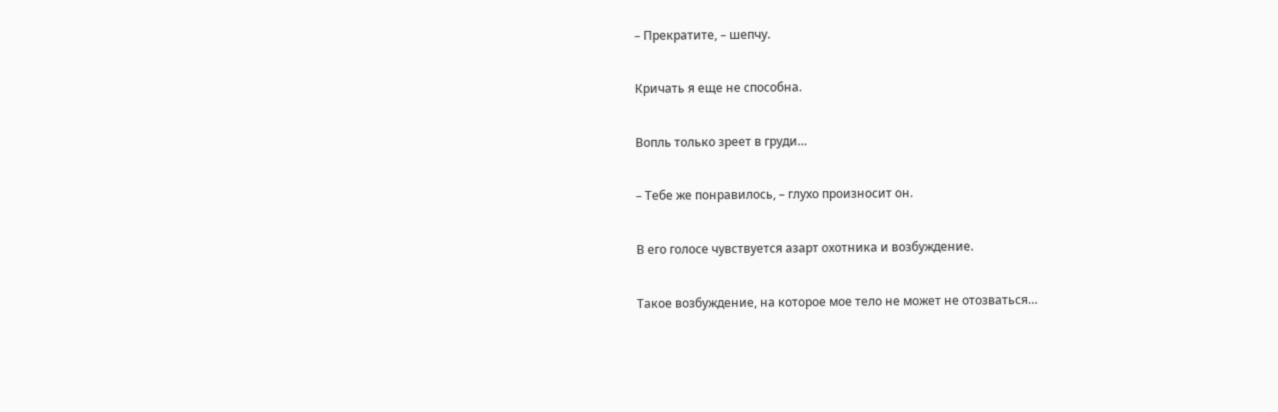– Прекратите, – шепчу.

Кричать я еще не способна.

Вопль только зреет в груди…

– Тебе же понравилось, – глухо произносит он.

В его голосе чувствуется азарт охотника и возбуждение.

Такое возбуждение, на которое мое тело не может не отозваться…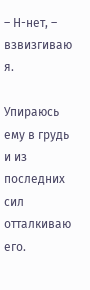– Н-нет, – взвизгиваю я.

Упираюсь ему в грудь и из последних сил отталкиваю его.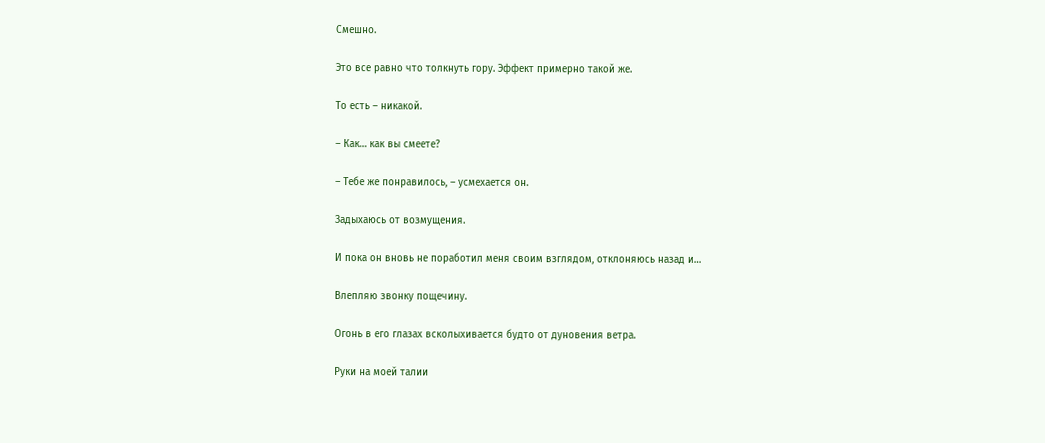Смешно.

Это все равно что толкнуть гору. Эффект примерно такой же.

То есть – никакой.

– Как… как вы смеете?

– Тебе же понравилось, – усмехается он.

Задыхаюсь от возмущения.

И пока он вновь не поработил меня своим взглядом, отклоняюсь назад и…

Влепляю звонку пощечину.

Огонь в его глазах всколыхивается будто от дуновения ветра.

Руки на моей талии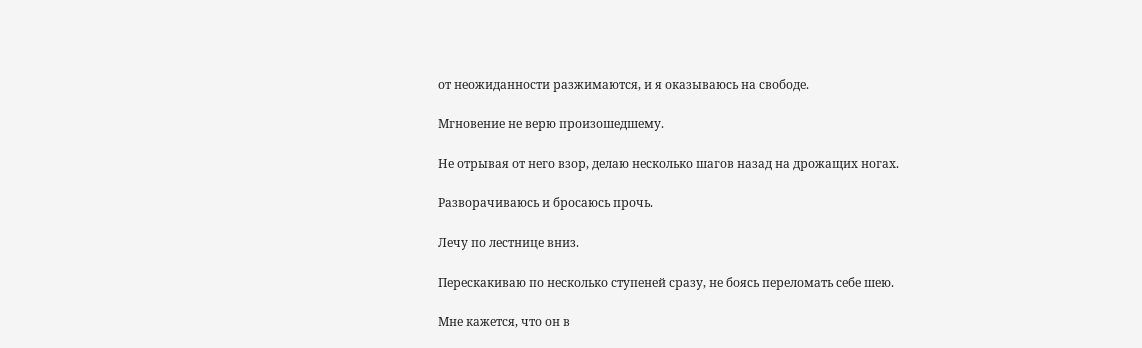от неожиданности разжимаются, и я оказываюсь на свободе.

Мгновение не верю произошедшему.

Не отрывая от него взор, делаю несколько шагов назад на дрожащих ногах.

Разворачиваюсь и бросаюсь прочь.

Лечу по лестнице вниз.

Перескакиваю по несколько ступеней сразу, не боясь переломать себе шею.

Мне кажется, что он в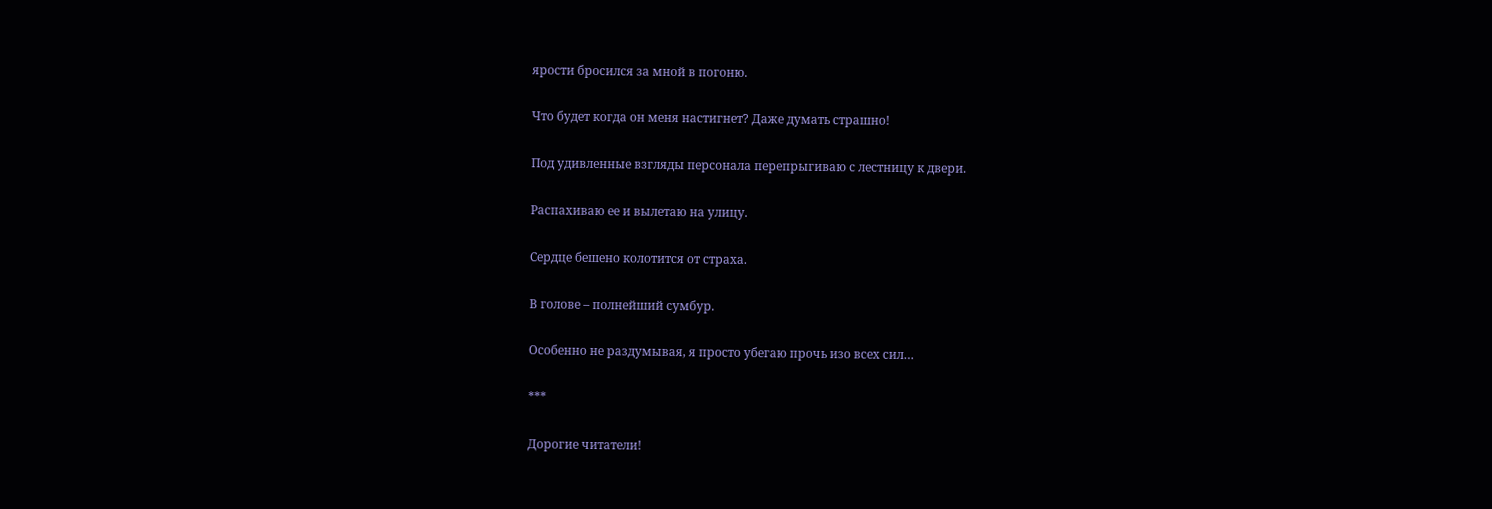ярости бросился за мной в погоню.

Что будет когда он меня настигнет? Даже думать страшно!

Под удивленные взгляды персонала перепрыгиваю с лестницу к двери.

Распахиваю ее и вылетаю на улицу.

Сердце бешено колотится от страха.

В голове – полнейший сумбур.

Особенно не раздумывая, я просто убегаю прочь изо всех сил…

***

Дорогие читатели!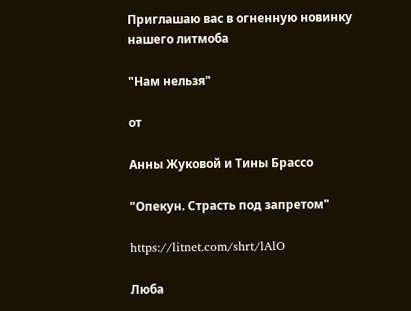Приглашаю вас в огненную новинку нашего литмоба

"Нам нельзя"

от

Анны Жуковой и Тины Брассо

"Опекун. Страсть под запретом"

https://litnet.com/shrt/lAlO

Люба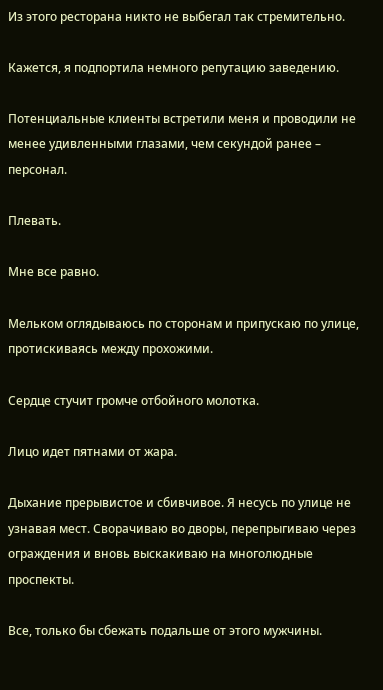Из этого ресторана никто не выбегал так стремительно.

Кажется, я подпортила немного репутацию заведению.

Потенциальные клиенты встретили меня и проводили не менее удивленными глазами, чем секундой ранее – персонал.

Плевать.

Мне все равно.

Мельком оглядываюсь по сторонам и припускаю по улице, протискиваясь между прохожими.

Сердце стучит громче отбойного молотка.

Лицо идет пятнами от жара.

Дыхание прерывистое и сбивчивое. Я несусь по улице не узнавая мест. Сворачиваю во дворы, перепрыгиваю через ограждения и вновь выскакиваю на многолюдные проспекты.

Все, только бы сбежать подальше от этого мужчины.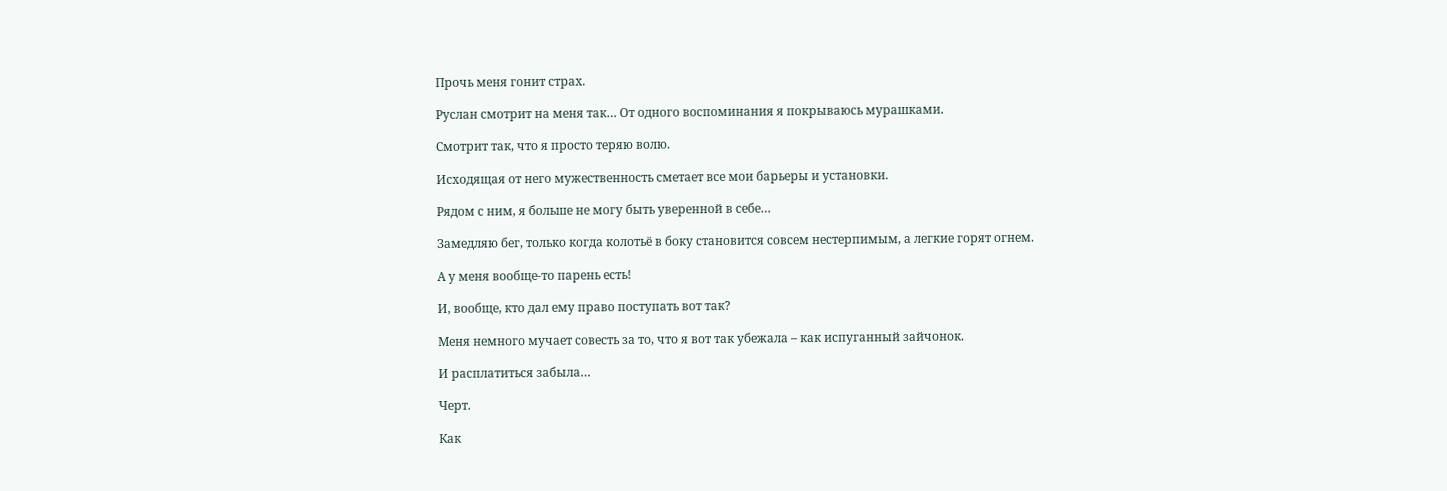Прочь меня гонит страх.

Руслан смотрит на меня так… От одного воспоминания я покрываюсь мурашками.

Смотрит так, что я просто теряю волю.

Исходящая от него мужественность сметает все мои барьеры и установки.

Рядом с ним, я больше не могу быть уверенной в себе…

Замедляю бег, только когда колотьё в боку становится совсем нестерпимым, а легкие горят огнем.

А у меня вообще-то парень есть!

И, вообще, кто дал ему право поступать вот так?

Меня немного мучает совесть за то, что я вот так убежала – как испуганный зайчонок.

И расплатиться забыла…

Черт.

Как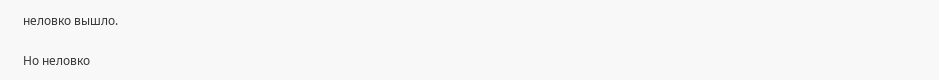неловко вышло.

Но неловко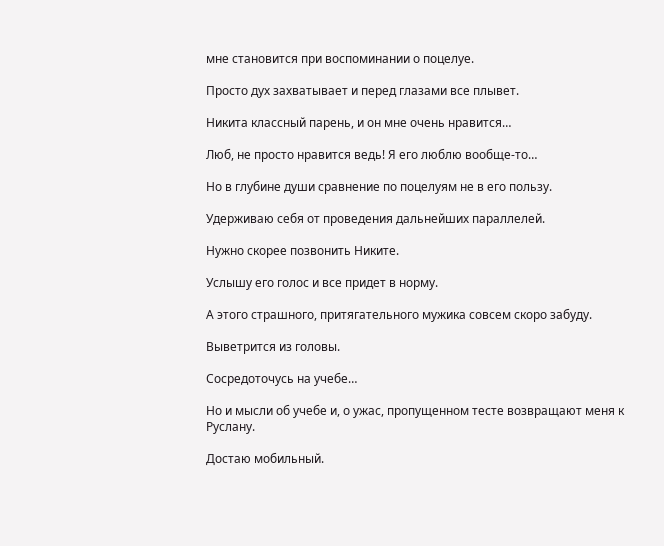мне становится при воспоминании о поцелуе.

Просто дух захватывает и перед глазами все плывет.

Никита классный парень, и он мне очень нравится…

Люб, не просто нравится ведь! Я его люблю вообще-то…

Но в глубине души сравнение по поцелуям не в его пользу.

Удерживаю себя от проведения дальнейших параллелей.

Нужно скорее позвонить Никите.

Услышу его голос и все придет в норму.

А этого страшного, притягательного мужика совсем скоро забуду.

Выветрится из головы.

Сосредоточусь на учебе…

Но и мысли об учебе и, о ужас, пропущенном тесте возвращают меня к Руслану.

Достаю мобильный.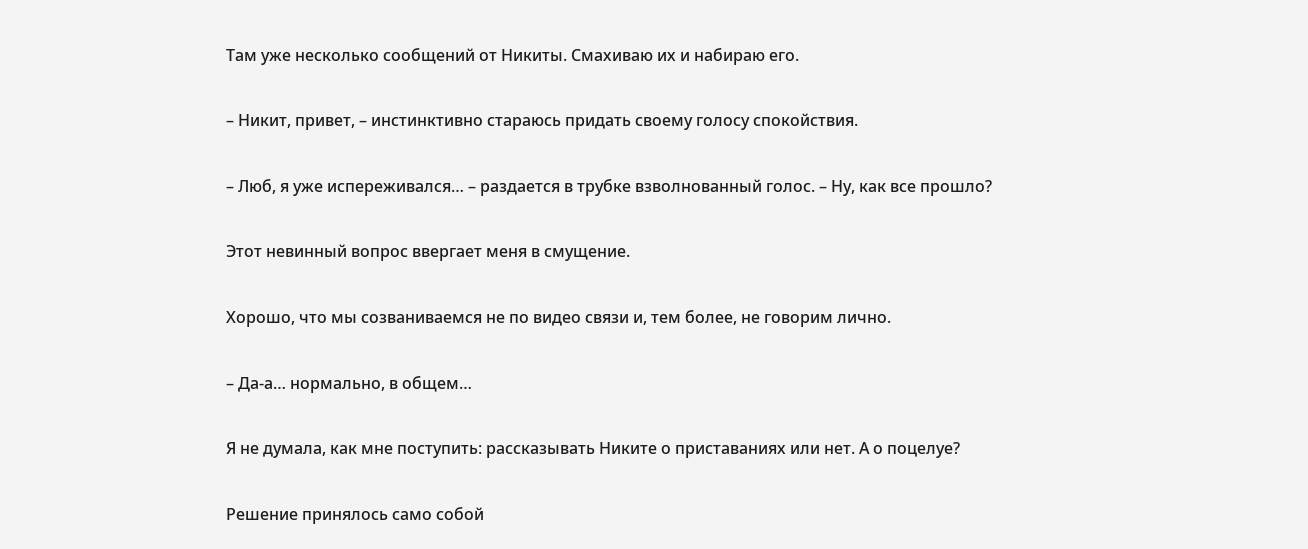Там уже несколько сообщений от Никиты. Смахиваю их и набираю его.

– Никит, привет, – инстинктивно стараюсь придать своему голосу спокойствия.

– Люб, я уже испереживался… – раздается в трубке взволнованный голос. – Ну, как все прошло?

Этот невинный вопрос ввергает меня в смущение.

Хорошо, что мы созваниваемся не по видео связи и, тем более, не говорим лично.

– Да-а… нормально, в общем…

Я не думала, как мне поступить: рассказывать Никите о приставаниях или нет. А о поцелуе?

Решение принялось само собой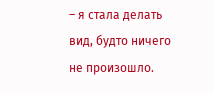– я стала делать вид, будто ничего не произошло.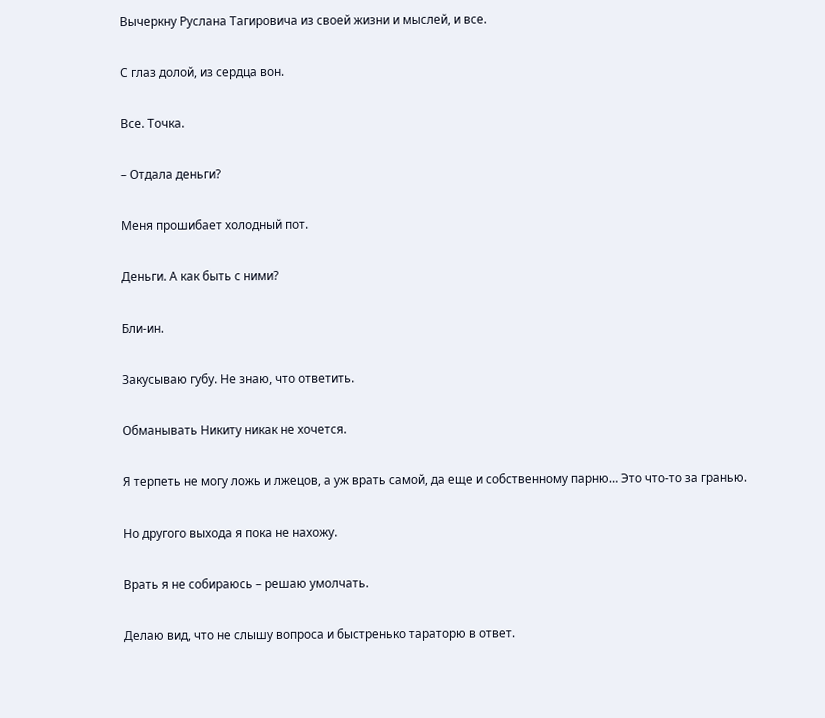Вычеркну Руслана Тагировича из своей жизни и мыслей, и все.

С глаз долой, из сердца вон.

Все. Точка.

– Отдала деньги?

Меня прошибает холодный пот.

Деньги. А как быть с ними?

Бли-ин.

Закусываю губу. Не знаю, что ответить.

Обманывать Никиту никак не хочется.

Я терпеть не могу ложь и лжецов, а уж врать самой, да еще и собственному парню… Это что-то за гранью.

Но другого выхода я пока не нахожу.

Врать я не собираюсь – решаю умолчать.

Делаю вид, что не слышу вопроса и быстренько тараторю в ответ.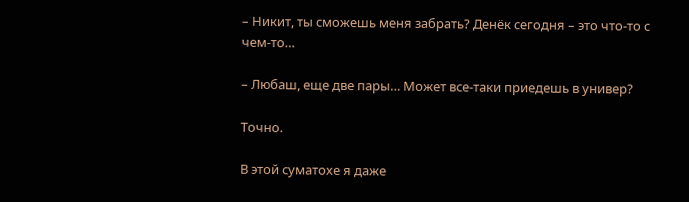– Никит, ты сможешь меня забрать? Денёк сегодня – это что-то с чем-то…

– Любаш, еще две пары… Может все-таки приедешь в универ?

Точно.

В этой суматохе я даже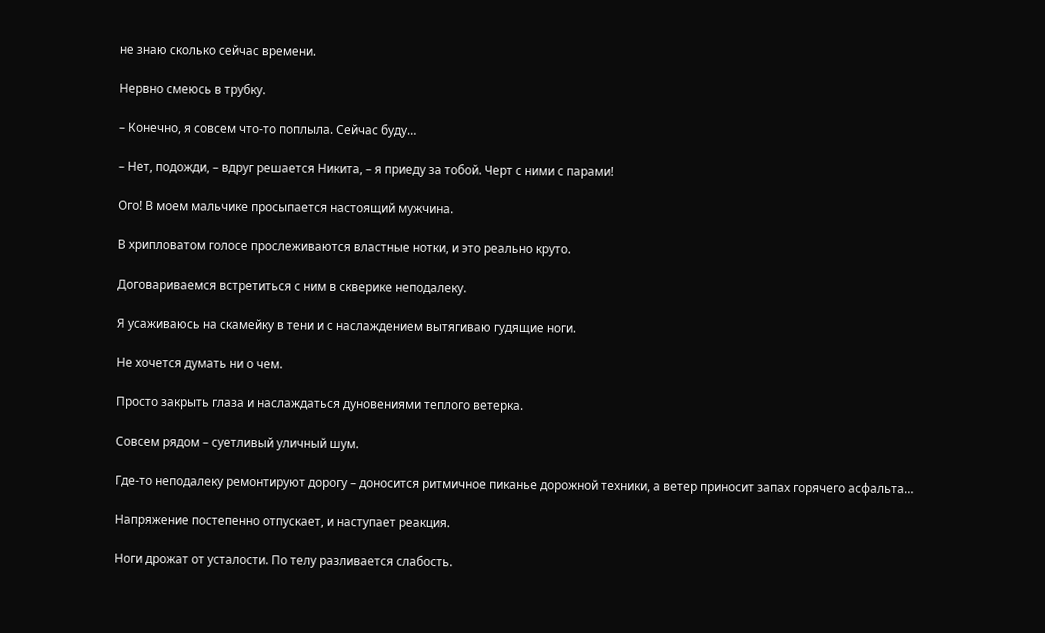не знаю сколько сейчас времени.

Нервно смеюсь в трубку.

– Конечно, я совсем что-то поплыла. Сейчас буду…

– Нет, подожди, – вдруг решается Никита, – я приеду за тобой. Черт с ними с парами!

Ого! В моем мальчике просыпается настоящий мужчина.

В хрипловатом голосе прослеживаются властные нотки, и это реально круто.

Договариваемся встретиться с ним в скверике неподалеку.

Я усаживаюсь на скамейку в тени и с наслаждением вытягиваю гудящие ноги.

Не хочется думать ни о чем.

Просто закрыть глаза и наслаждаться дуновениями теплого ветерка.

Совсем рядом – суетливый уличный шум.

Где-то неподалеку ремонтируют дорогу – доносится ритмичное пиканье дорожной техники, а ветер приносит запах горячего асфальта…

Напряжение постепенно отпускает, и наступает реакция.

Ноги дрожат от усталости. По телу разливается слабость.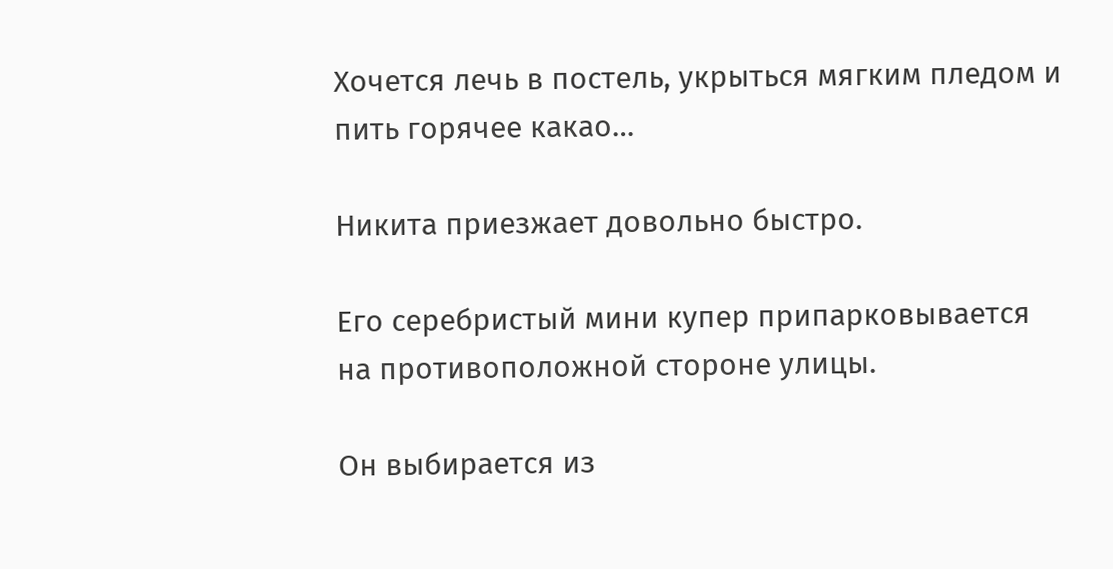Хочется лечь в постель, укрыться мягким пледом и пить горячее какао…

Никита приезжает довольно быстро.

Его серебристый мини купер припарковывается на противоположной стороне улицы.

Он выбирается из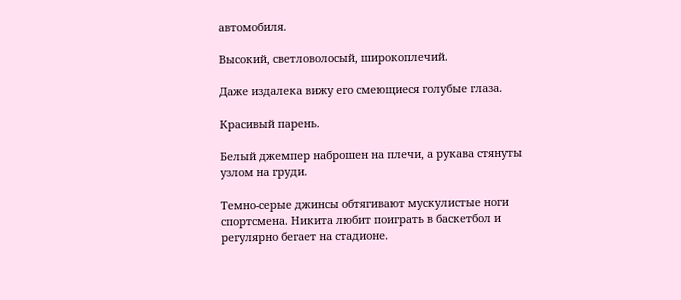автомобиля.

Высокий, светловолосый, широкоплечий.

Даже издалека вижу его смеющиеся голубые глаза.

Красивый парень.

Белый джемпер наброшен на плечи, а рукава стянуты узлом на груди.

Темно-серые джинсы обтягивают мускулистые ноги спортсмена. Никита любит поиграть в баскетбол и регулярно бегает на стадионе.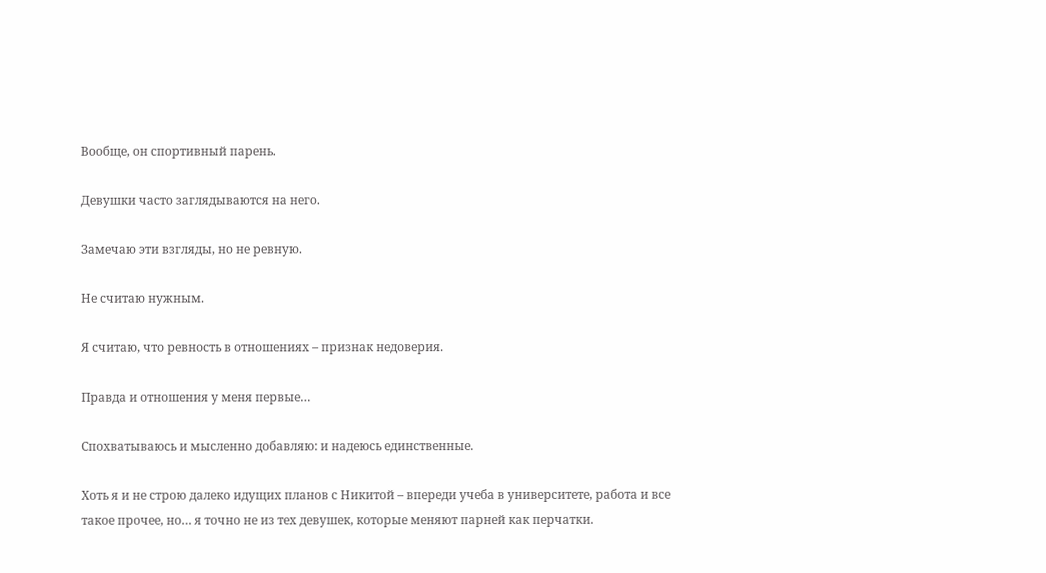Вообще, он спортивный парень.

Девушки часто заглядываются на него.

Замечаю эти взгляды, но не ревную.

Не считаю нужным.

Я считаю, что ревность в отношениях – признак недоверия.

Правда и отношения у меня первые…

Спохватываюсь и мысленно добавляю: и надеюсь единственные.

Хоть я и не строю далеко идущих планов с Никитой – впереди учеба в университете, работа и все такое прочее, но… я точно не из тех девушек, которые меняют парней как перчатки.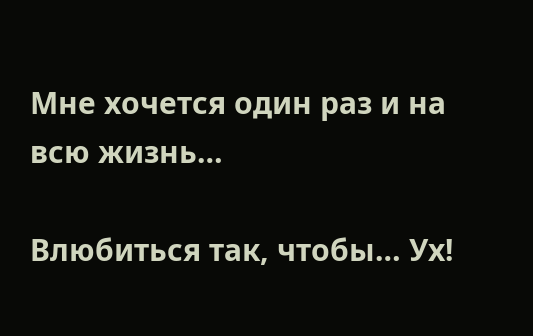Мне хочется один раз и на всю жизнь…

Влюбиться так, чтобы… Ух!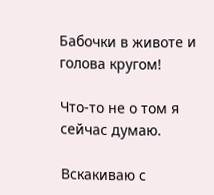Бабочки в животе и голова кругом!

Что-то не о том я сейчас думаю.

Вскакиваю с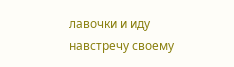лавочки и иду навстречу своему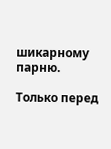шикарному парню.

Только перед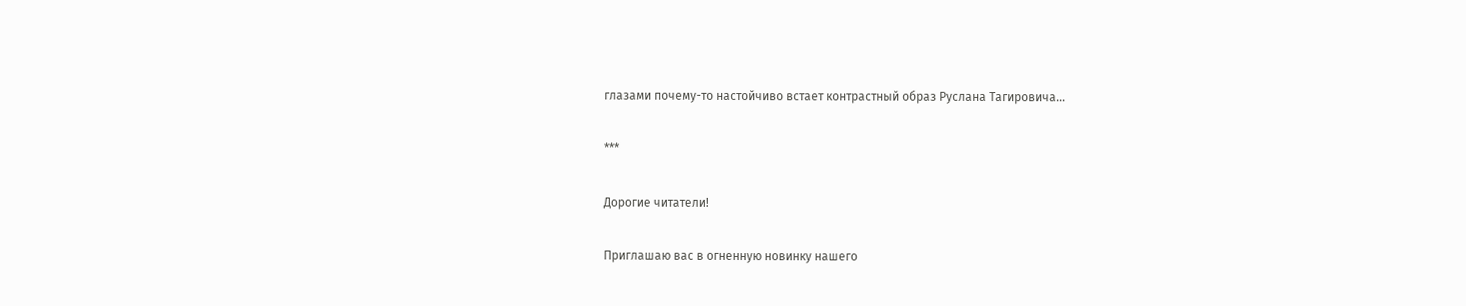глазами почему-то настойчиво встает контрастный образ Руслана Тагировича…

***

Дорогие читатели!

Приглашаю вас в огненную новинку нашего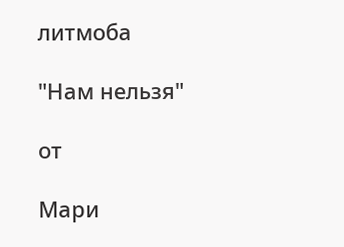литмоба

"Нам нельзя"

от

Мари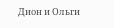Дион и Ольги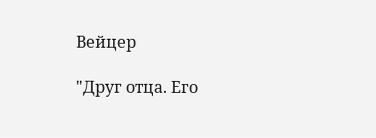Вейцер

"Друг отца. Его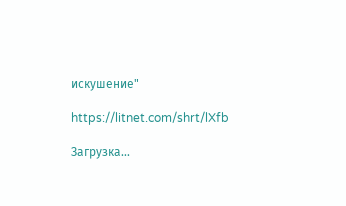искушение"

https://litnet.com/shrt/lXfb

Загрузка...